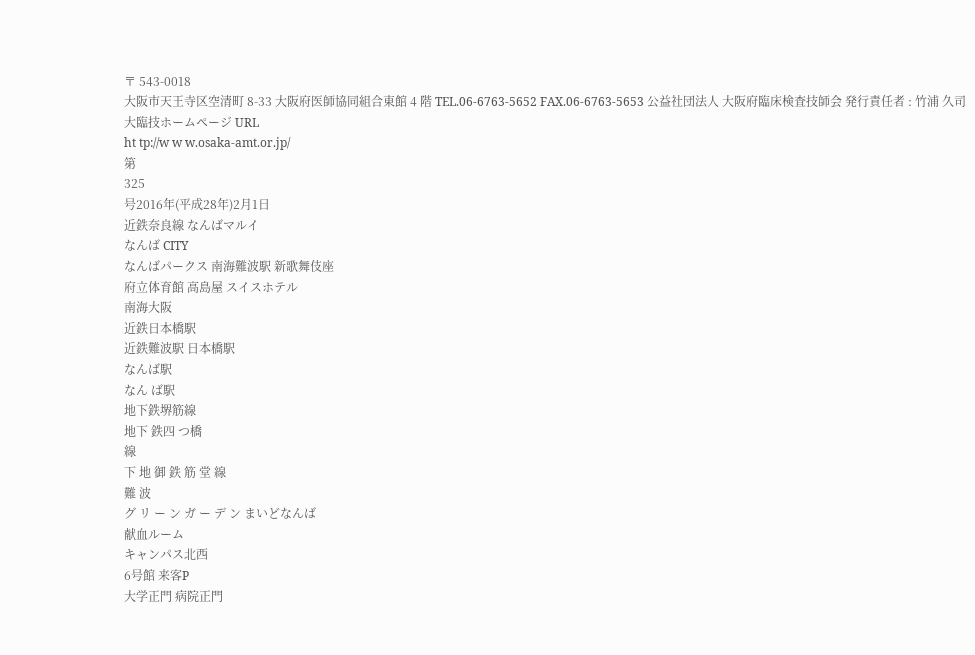〒 543-0018
大阪市天王寺区空清町 8-33 大阪府医師協同組合東館 4 階 TEL.06-6763-5652 FAX.06-6763-5653 公益社団法人 大阪府臨床検査技師会 発行責任者 : 竹浦 久司
大臨技ホームページ URL
ht tp://w w w.osaka-amt.or.jp/
第
325
号2016年(平成28年)2月1日
近鉄奈良線 なんばマルイ
なんば CITY
なんばパークス 南海難波駅 新歌舞伎座
府立体育館 高島屋 スイスホテル
南海大阪
近鉄日本橋駅
近鉄難波駅 日本橋駅
なんば駅
なん ば駅
地下鉄堺筋線
地下 鉄四 つ橋
線
下 地 御 鉄 筋 堂 線
難 波
グ リ ー ン ガ ー デ ン まいどなんば
献血ルーム
キャンパス北西
6号館 来客P
大学正門 病院正門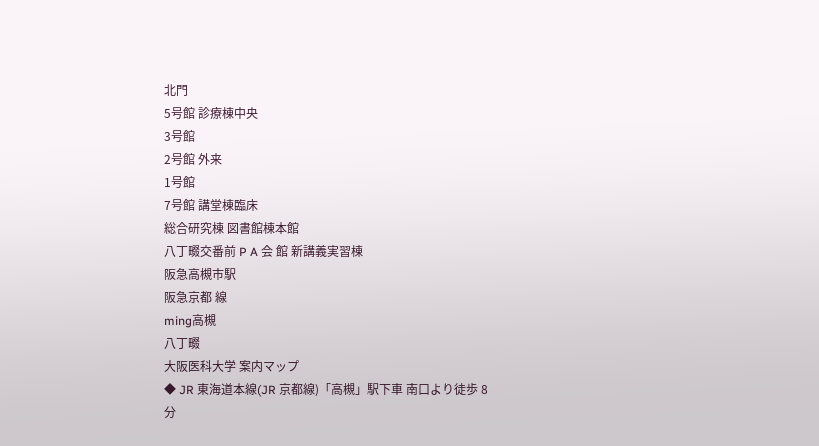北門
5号館 診療棟中央
3号館
2号館 外来
1号館
7号館 講堂棟臨床
総合研究棟 図書館棟本館
八丁畷交番前 P A 会 館 新講義実習棟
阪急高槻市駅
阪急京都 線
ming高槻
八丁畷
大阪医科大学 案内マップ
◆ JR 東海道本線(JR 京都線)「高槻」駅下車 南口より徒歩 8 分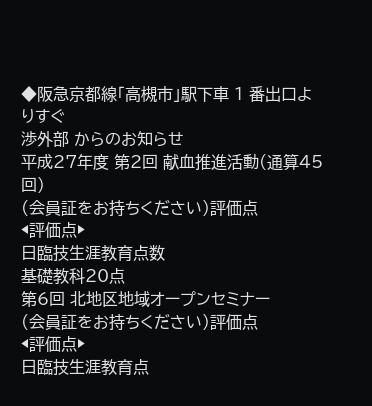◆阪急京都線「高槻市」駅下車 1 番出口よりすぐ
渉外部 からのお知らせ
平成27年度 第2回 献血推進活動(通算45回)
(会員証をお持ちください)評価点
◀評価点▶
日臨技生涯教育点数
基礎教科20点
第6回 北地区地域オープンセミナー
(会員証をお持ちください)評価点
◀評価点▶
日臨技生涯教育点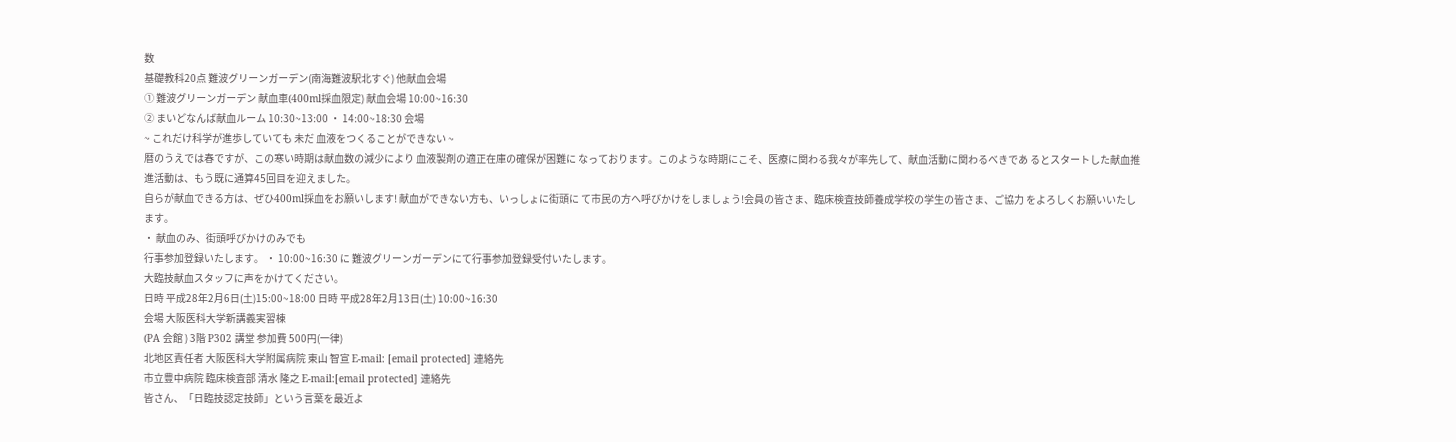数
基礎教科20点 難波グリーンガーデン(南海難波駅北すぐ) 他献血会場
① 難波グリーンガーデン 献血車(400ml採血限定) 献血会場 10:00~16:30
② まいどなんば献血ルーム 10:30~13:00 ・ 14:00~18:30 会場
~ これだけ科学が進歩していても 未だ 血液をつくることができない ~
暦のうえでは春ですが、この寒い時期は献血数の減少により 血液製剤の適正在庫の確保が困難に なっております。このような時期にこそ、医療に関わる我々が率先して、献血活動に関わるべきであ るとスタートした献血推進活動は、もう既に通算45回目を迎えました。
自らが献血できる方は、ぜひ400ml採血をお願いします! 献血ができない方も、いっしょに街頭に て市民の方へ呼びかけをしましょう!会員の皆さま、臨床検査技師養成学校の学生の皆さま、ご協力 をよろしくお願いいたします。
・ 献血のみ、街頭呼びかけのみでも
行事参加登録いたします。 ・ 10:00~16:30 に 難波グリーンガーデンにて行事参加登録受付いたします。
大臨技献血スタッフに声をかけてください。
日時 平成28年2月6日(土)15:00~18:00 日時 平成28年2月13日(土) 10:00~16:30
会場 大阪医科大学新講義実習棟
(PA 会館 ) 3階 P302 講堂 参加費 500円(一律)
北地区責任者 大阪医科大学附属病院 東山 智宣 E-mail: [email protected] 連絡先
市立豊中病院 臨床検査部 清水 隆之 E-mail:[email protected] 連絡先
皆さん、「日臨技認定技師」という言葉を最近よ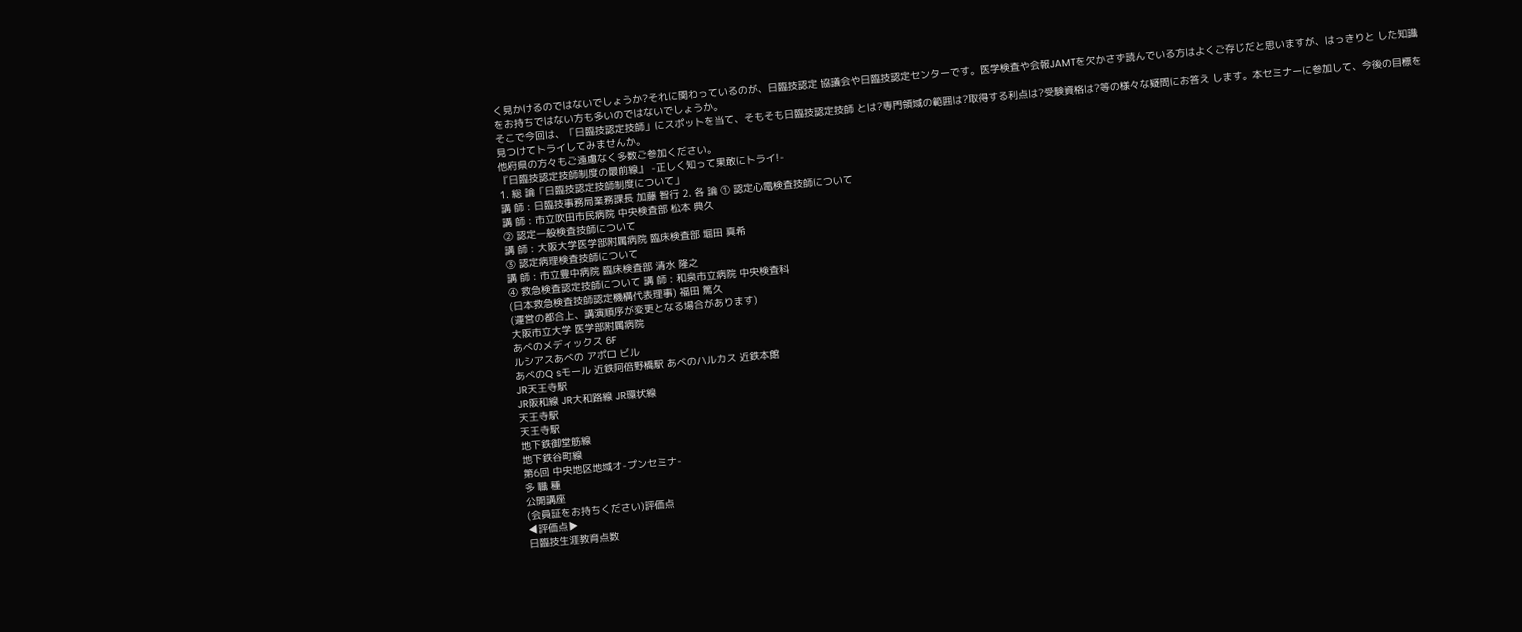く見かけるのではないでしょうか?それに関わっているのが、日臨技認定 協議会や日臨技認定センターです。医学検査や会報JAMTを欠かさず読んでいる方はよくご存じだと思いますが、はっきりと した知識をお持ちではない方も多いのではないでしょうか。
そこで今回は、「日臨技認定技師」にスポットを当て、そもそも日臨技認定技師 とは?専門領域の範囲は?取得する利点は?受験資格は?等の様々な疑問にお答え します。本セミナーに参加して、今後の目標を見つけてトライしてみませんか。
他府県の方々もご遠慮なく多数ご参加ください。
『日臨技認定技師制度の最前線』 -正しく知って果敢にトライ!-
1. 総 論「日臨技認定技師制度について」
講 師 : 日臨技事務局業務課長 加藤 智行 2. 各 論 ① 認定心電検査技師について
講 師 : 市立吹田市民病院 中央検査部 松本 典久
② 認定一般検査技師について
講 師 : 大阪大学医学部附属病院 臨床検査部 堀田 真希
③ 認定病理検査技師について
講 師 : 市立豊中病院 臨床検査部 清水 隆之
④ 救急検査認定技師について 講 師 : 和泉市立病院 中央検査科
(日本救急検査技師認定機構代表理事) 福田 篤久
(運営の都合上、講演順序が変更となる場合があります)
大阪市立大学 医学部附属病院
あべのメディックス 6F
ルシアスあべの アポロ ビル
あべのQ sモール 近鉄阿倍野橋駅 あべのハルカス 近鉄本館
JR天王寺駅
JR阪和線 JR大和路線 JR環状線
天王寺駅
天王寺駅
地下鉄御堂筋線
地下鉄谷町線
第6回 中央地区地域オ-プンセミナ-
多 職 種
公開講座
(会員証をお持ちください)評価点
◀評価点▶
日臨技生涯教育点数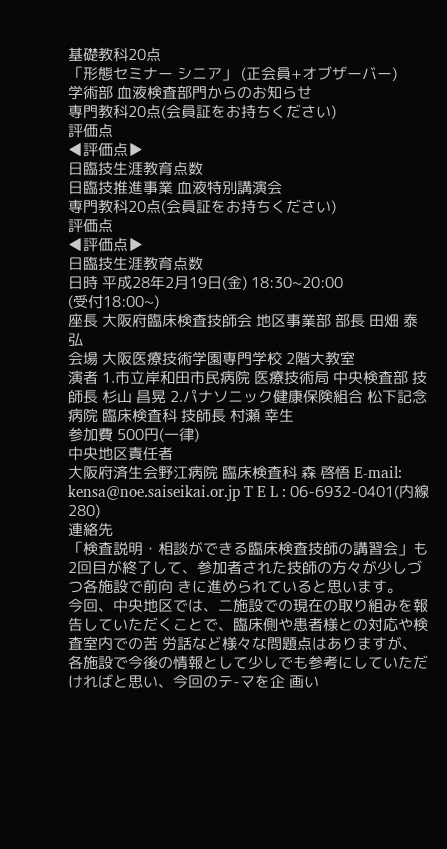基礎教科20点
「形態セミナー シニア」 (正会員+オブザーバー)
学術部 血液検査部門からのお知らせ
専門教科20点(会員証をお持ちください)
評価点
◀評価点▶
日臨技生涯教育点数
日臨技推進事業 血液特別講演会
専門教科20点(会員証をお持ちください)
評価点
◀評価点▶
日臨技生涯教育点数
日時 平成28年2月19日(金) 18:30~20:00
(受付18:00~)
座長 大阪府臨床検査技師会 地区事業部 部長 田畑 泰弘
会場 大阪医療技術学園専門学校 2階大教室
演者 1.市立岸和田市民病院 医療技術局 中央検査部 技師長 杉山 昌晃 2.パナソニック健康保険組合 松下記念病院 臨床検査科 技師長 村瀬 幸生
参加費 500円(一律)
中央地区責任者
大阪府済生会野江病院 臨床検査科 森 啓悟 E-mail: kensa@noe.saiseikai.or.jp T E L : 06-6932-0401(内線280)
連絡先
「検査説明・相談ができる臨床検査技師の講習会」も2回目が終了して、参加者された技師の方々が少しづつ各施設で前向 きに進められていると思います。
今回、中央地区では、二施設での現在の取り組みを報告していただくことで、臨床側や患者様との対応や検査室内での苦 労話など様々な問題点はありますが、各施設で今後の情報として少しでも参考にしていただければと思い、今回のテ-マを企 画い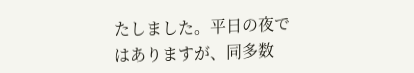たしました。平日の夜ではありますが、同多数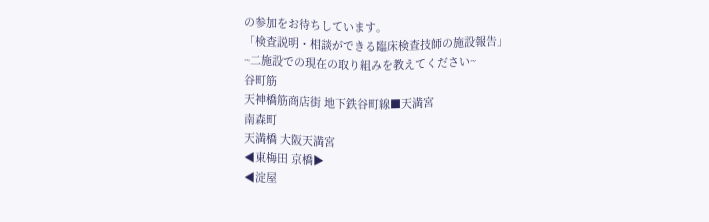の参加をお待ちしています。
「検査説明・相談ができる臨床検査技師の施設報告」
~二施設での現在の取り組みを教えてください~
谷町筋
天神橋筋商店街 地下鉄谷町線■天満宮
南森町
天満橋 大阪天満宮
◀東梅田 京橋▶
◀淀屋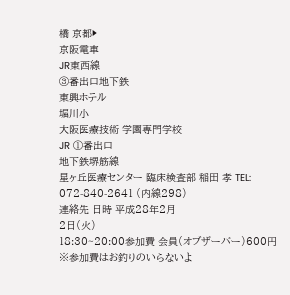橋 京都▶
京阪電車
JR東西線
③番出口地下鉄
東興ホテル
堀川小
大阪医療技術 学園専門学校
JR ①番出口
地下鉄堺筋線
星ヶ丘医療センター 臨床検査部 稲田 孝 TEL: 072-840-2641 (内線298)
連絡先 日時 平成28年2月
2日(火)
18:30~20:00参加費 会員(オブザーバー)600円
※参加費はお釣りのいらないよ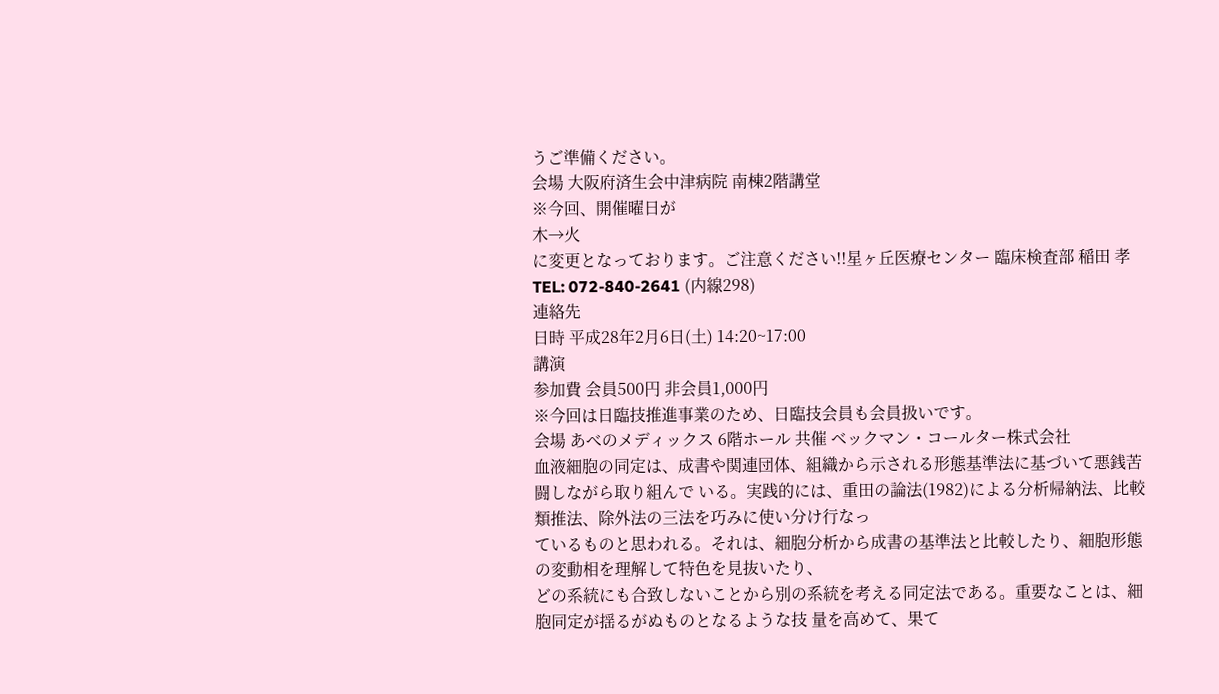うご準備ください。
会場 大阪府済生会中津病院 南棟2階講堂
※今回、開催曜日が
木→火
に変更となっております。ご注意ください!!星ヶ丘医療センター 臨床検査部 稲田 孝 TEL: 072-840-2641 (内線298)
連絡先
日時 平成28年2月6日(土) 14:20~17:00
講演
参加費 会員500円 非会員1,000円
※今回は日臨技推進事業のため、日臨技会員も会員扱いです。
会場 あべのメディックス 6階ホール 共催 ベックマン・コールター株式会社
血液細胞の同定は、成書や関連団体、組織から示される形態基準法に基づいて悪銭苦闘しながら取り組んで いる。実践的には、重田の論法(1982)による分析帰納法、比較類推法、除外法の三法を巧みに使い分け行なっ
ているものと思われる。それは、細胞分析から成書の基準法と比較したり、細胞形態の変動相を理解して特色を見抜いたり、
どの系統にも合致しないことから別の系統を考える同定法である。重要なことは、細胞同定が揺るがぬものとなるような技 量を高めて、果て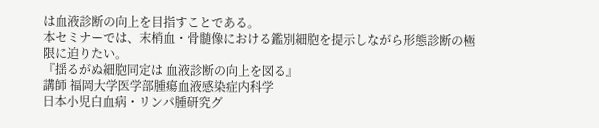は血液診断の向上を目指すことである。
本セミナーでは、末梢血・骨髄像における鑑別細胞を提示しながら形態診断の極限に迫りたい。
『揺るがぬ細胞同定は 血液診断の向上を図る』
講師 福岡大学医学部腫瘍血液感染症内科学
日本小児白血病・リンパ腫研究グ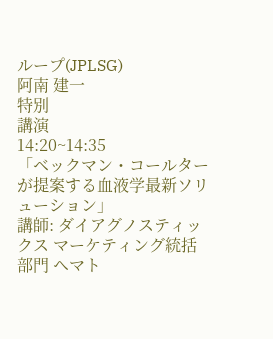ループ(JPLSG)
阿南 建一
特別
講演
14:20~14:35
「ベックマン・コールターが提案する血液学最新ソリューション」
講師: ダイアグノスティックス マーケティング統括部門 ヘマト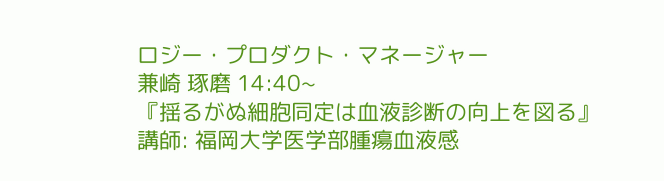ロジー・プロダクト・マネージャー
兼崎 琢磨 14:40~
『揺るがぬ細胞同定は血液診断の向上を図る』
講師: 福岡大学医学部腫瘍血液感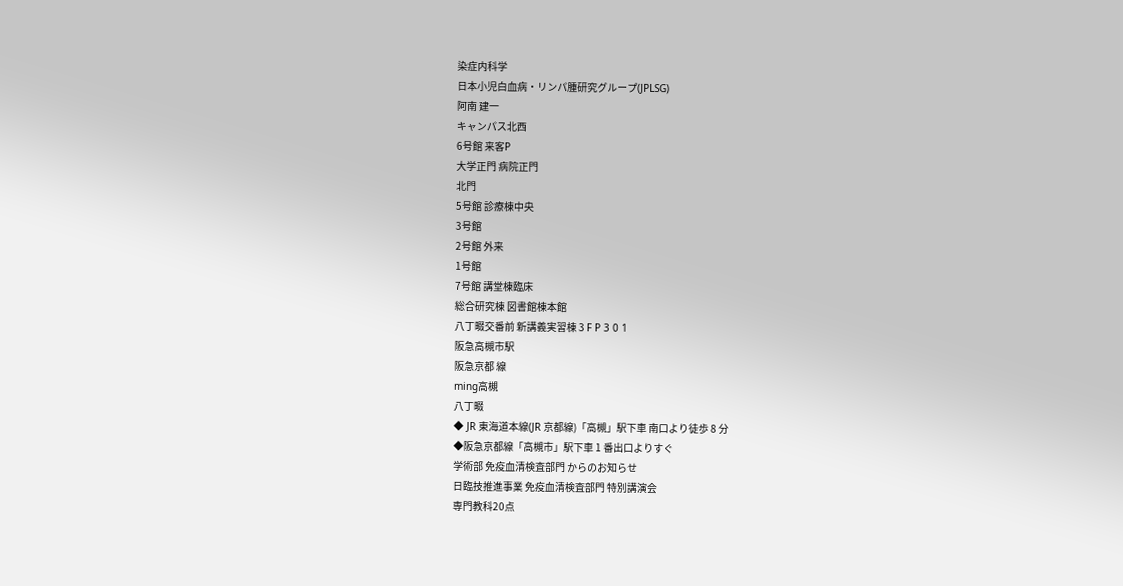染症内科学
日本小児白血病・リンパ腫研究グループ(JPLSG)
阿南 建一
キャンパス北西
6号館 来客P
大学正門 病院正門
北門
5号館 診療棟中央
3号館
2号館 外来
1号館
7号館 講堂棟臨床
総合研究棟 図書館棟本館
八丁畷交番前 新講義実習棟 3 F P 3 0 1
阪急高槻市駅
阪急京都 線
ming高槻
八丁畷
◆ JR 東海道本線(JR 京都線)「高槻」駅下車 南口より徒歩 8 分
◆阪急京都線「高槻市」駅下車 1 番出口よりすぐ
学術部 免疫血清検査部門 からのお知らせ
日臨技推進事業 免疫血清検査部門 特別講演会
専門教科20点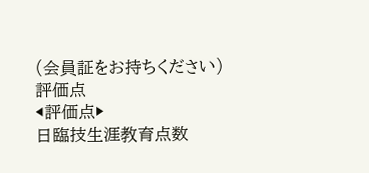(会員証をお持ちください)
評価点
◀評価点▶
日臨技生涯教育点数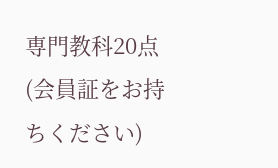専門教科20点
(会員証をお持ちください)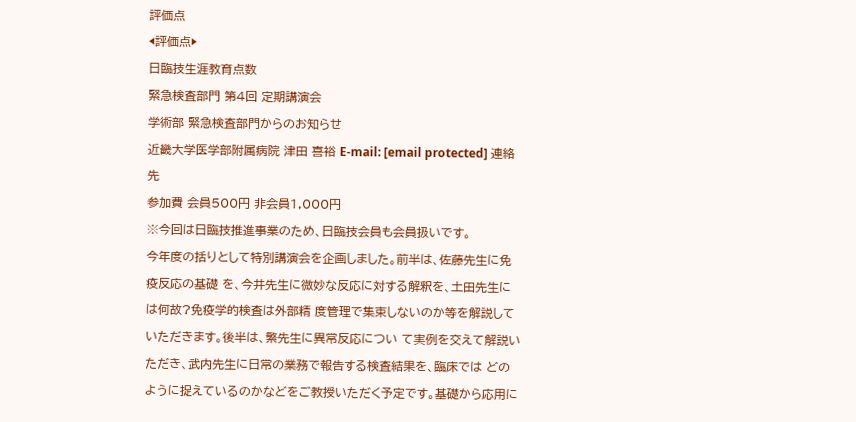評価点
◀評価点▶
日臨技生涯教育点数
緊急検査部門 第4回 定期講演会
学術部 緊急検査部門からのお知らせ
近畿大学医学部附属病院 津田 喜裕 E-mail: [email protected] 連絡先
参加費 会員500円 非会員1,000円
※今回は日臨技推進事業のため、日臨技会員も会員扱いです。
今年度の括りとして特別講演会を企画しました。前半は、佐藤先生に免疫反応の基礎 を、今井先生に微妙な反応に対する解釈を、土田先生には何故?免疫学的検査は外部精 度管理で集束しないのか等を解説していただきます。後半は、繁先生に異常反応につい て実例を交えて解説いただき、武内先生に日常の業務で報告する検査結果を、臨床では どのように捉えているのかなどをご教授いただく予定です。基礎から応用に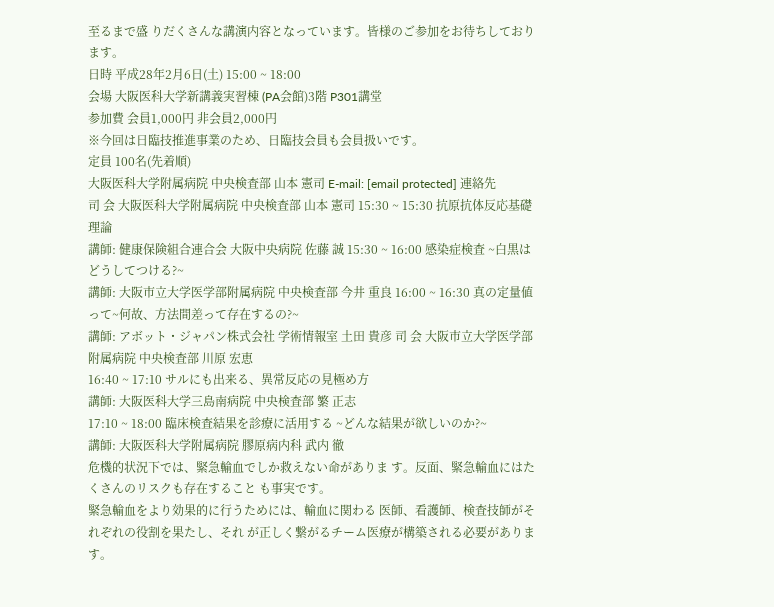至るまで盛 りだくさんな講演内容となっています。皆様のご参加をお待ちしております。
日時 平成28年2月6日(土) 15:00 ~ 18:00
会場 大阪医科大学新講義実習棟 (PA会館)3階 P301講堂
参加費 会員1,000円 非会員2,000円
※今回は日臨技推進事業のため、日臨技会員も会員扱いです。
定員 100名(先着順)
大阪医科大学附属病院 中央検査部 山本 憲司 E-mail: [email protected] 連絡先
司 会 大阪医科大学附属病院 中央検査部 山本 憲司 15:30 ~ 15:30 抗原抗体反応基礎理論
講師: 健康保険組合連合会 大阪中央病院 佐藤 誠 15:30 ~ 16:00 感染症検査 ~白黒はどうしてつける?~
講師: 大阪市立大学医学部附属病院 中央検査部 今井 重良 16:00 ~ 16:30 真の定量値って~何故、方法間差って存在するの?~
講師: アボット・ジャパン株式会社 学術情報室 土田 貴彦 司 会 大阪市立大学医学部附属病院 中央検査部 川原 宏恵
16:40 ~ 17:10 サルにも出来る、異常反応の見極め方
講師: 大阪医科大学三島南病院 中央検査部 繁 正志
17:10 ~ 18:00 臨床検査結果を診療に活用する ~どんな結果が欲しいのか?~
講師: 大阪医科大学附属病院 膠原病内科 武内 徹
危機的状況下では、緊急輸血でしか救えない命がありま す。反面、緊急輸血にはたくさんのリスクも存在すること も事実です。
緊急輸血をより効果的に行うためには、輸血に関わる 医師、看護師、検査技師がそれぞれの役割を果たし、それ が正しく繋がるチーム医療が構築される必要があります。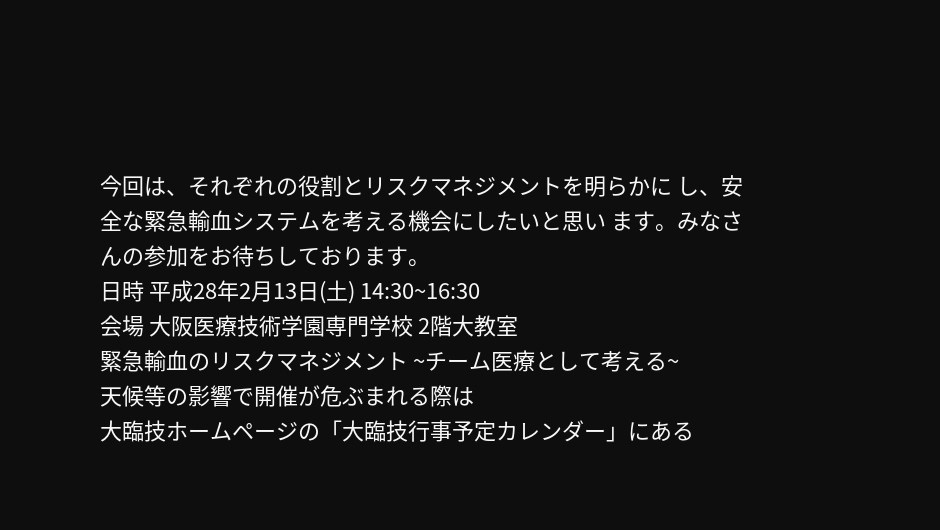今回は、それぞれの役割とリスクマネジメントを明らかに し、安全な緊急輸血システムを考える機会にしたいと思い ます。みなさんの参加をお待ちしております。
日時 平成28年2月13日(土) 14:30~16:30
会場 大阪医療技術学園専門学校 2階大教室
緊急輸血のリスクマネジメント ~チーム医療として考える~
天候等の影響で開催が危ぶまれる際は
大臨技ホームページの「大臨技行事予定カレンダー」にある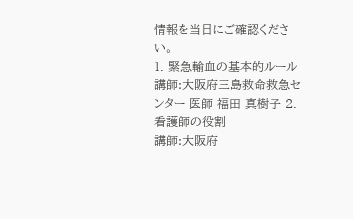情報を当日にご確認ください。
1. 緊急輸血の基本的ルール
講師:大阪府三島救命救急センター 医師 福田 真樹子 2. 看護師の役割
講師:大阪府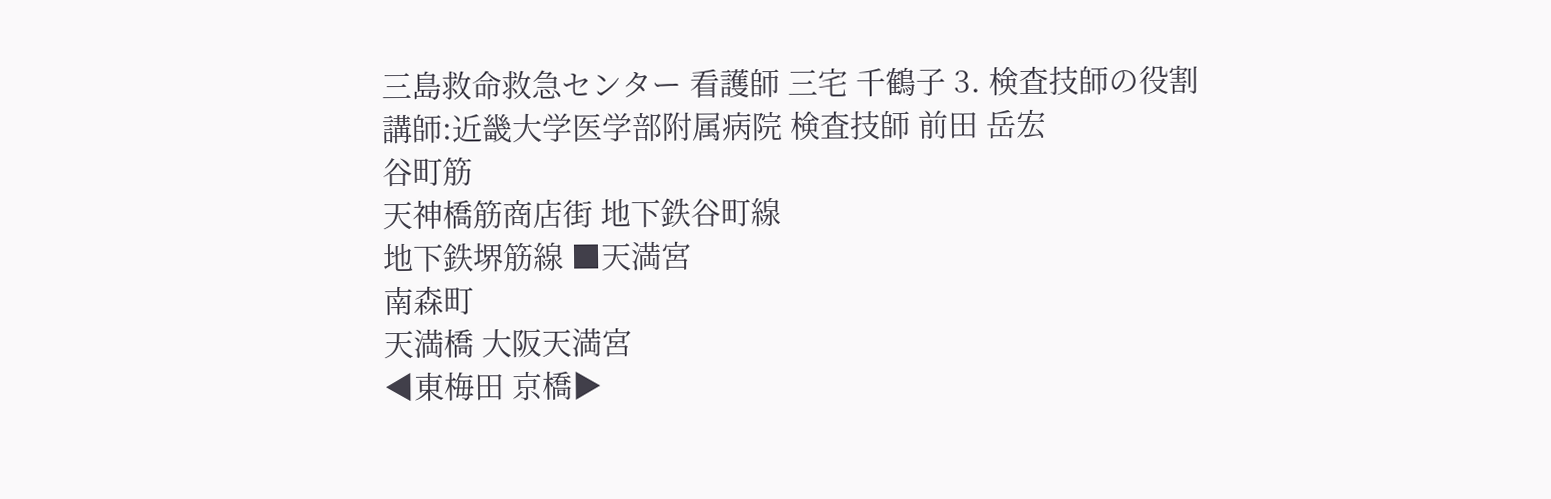三島救命救急センター 看護師 三宅 千鶴子 3. 検査技師の役割
講師:近畿大学医学部附属病院 検査技師 前田 岳宏
谷町筋
天神橋筋商店街 地下鉄谷町線
地下鉄堺筋線 ■天満宮
南森町
天満橋 大阪天満宮
◀東梅田 京橋▶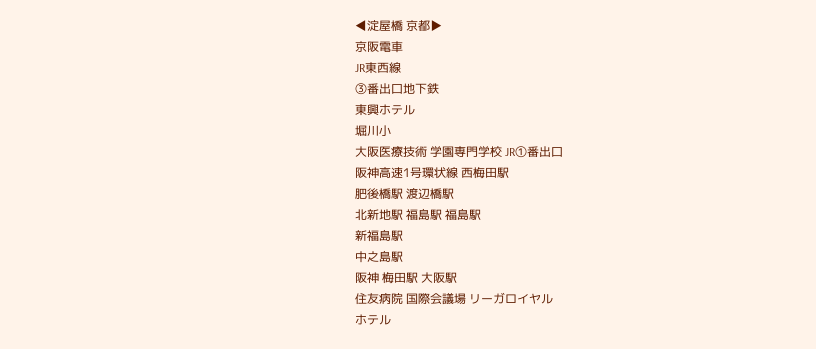◀淀屋橋 京都▶
京阪電車
JR東西線
③番出口地下鉄
東興ホテル
堀川小
大阪医療技術 学園専門学校 JR①番出口
阪神高速1号環状線 西梅田駅
肥後橋駅 渡辺橋駅
北新地駅 福島駅 福島駅
新福島駅
中之島駅
阪神 梅田駅 大阪駅
住友病院 国際会議場 リーガロイヤル
ホテル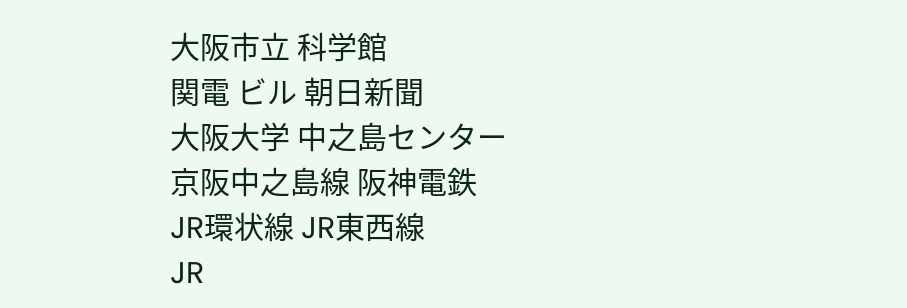大阪市立 科学館
関電 ビル 朝日新聞
大阪大学 中之島センター
京阪中之島線 阪神電鉄
JR環状線 JR東西線
JR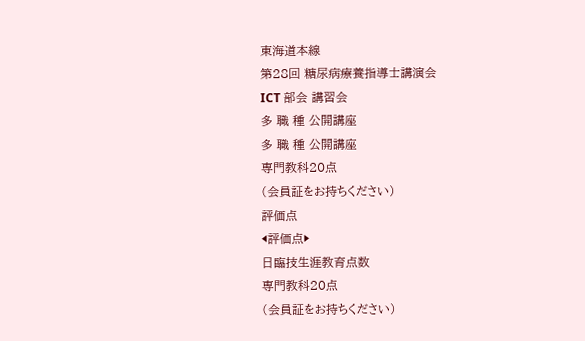東海道本線
第28回 糖尿病療養指導士講演会
ICT 部会 講習会
多 職 種 公開講座
多 職 種 公開講座
専門教科20点
(会員証をお持ちください)
評価点
◀評価点▶
日臨技生涯教育点数
専門教科20点
(会員証をお持ちください)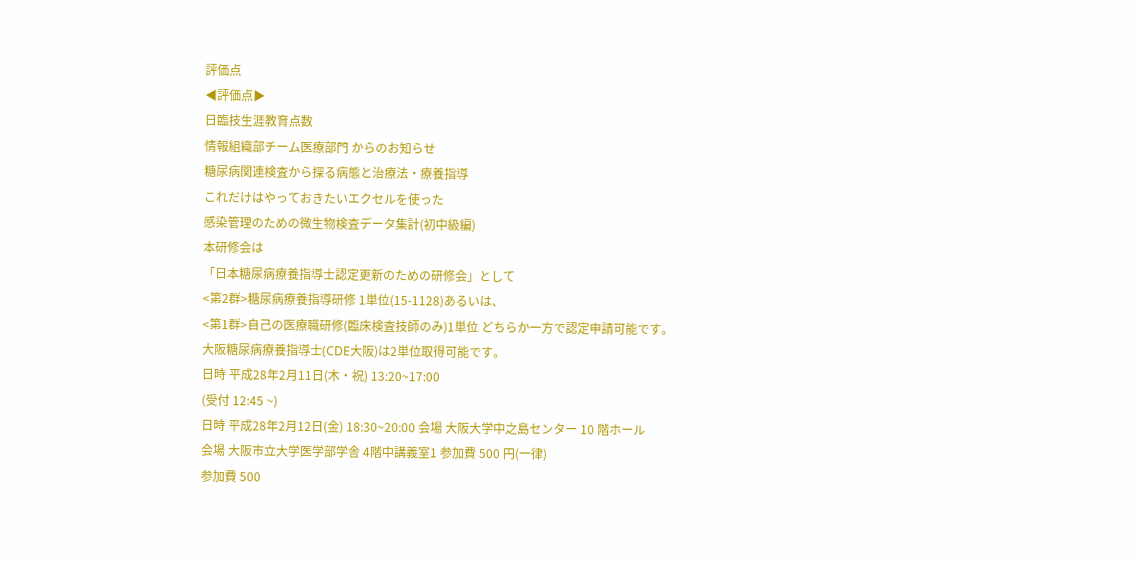評価点
◀評価点▶
日臨技生涯教育点数
情報組織部チーム医療部門 からのお知らせ
糖尿病関連検査から探る病態と治療法・療養指導
これだけはやっておきたいエクセルを使った
感染管理のための微生物検査データ集計(初中級編)
本研修会は
「日本糖尿病療養指導士認定更新のための研修会」として
<第2群>糖尿病療養指導研修 1単位(15-1128)あるいは、
<第1群>自己の医療職研修(臨床検査技師のみ)1単位 どちらか一方で認定申請可能です。
大阪糖尿病療養指導士(CDE大阪)は2単位取得可能です。
日時 平成28年2月11日(木・祝) 13:20~17:00
(受付 12:45 ~)
日時 平成28年2月12日(金) 18:30~20:00 会場 大阪大学中之島センター 10 階ホール
会場 大阪市立大学医学部学舎 4階中講義室1 参加費 500 円(一律)
参加費 500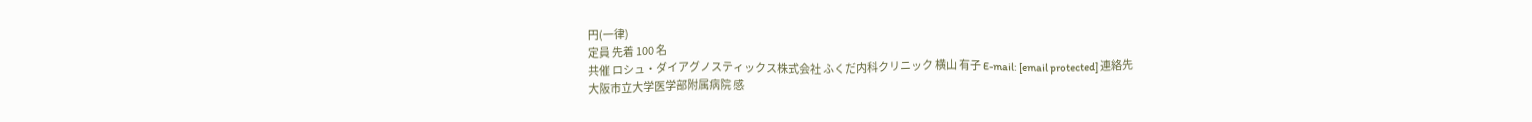円(一律)
定員 先着 100 名
共催 ロシュ・ダイアグノスティックス株式会社 ふくだ内科クリニック 横山 有子 E-mail: [email protected] 連絡先
大阪市立大学医学部附属病院 感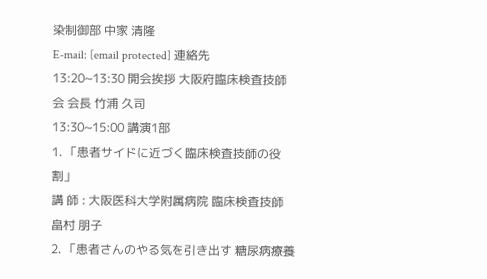染制御部 中家 清隆
E-mail: [email protected] 連絡先
13:20~13:30 開会挨拶 大阪府臨床検査技師会 会長 竹浦 久司
13:30~15:00 講演1部
1. 「患者サイドに近づく臨床検査技師の役割」
講 師 : 大阪医科大学附属病院 臨床検査技師 畠村 朋子
2. 「患者さんのやる気を引き出す 糖尿病療養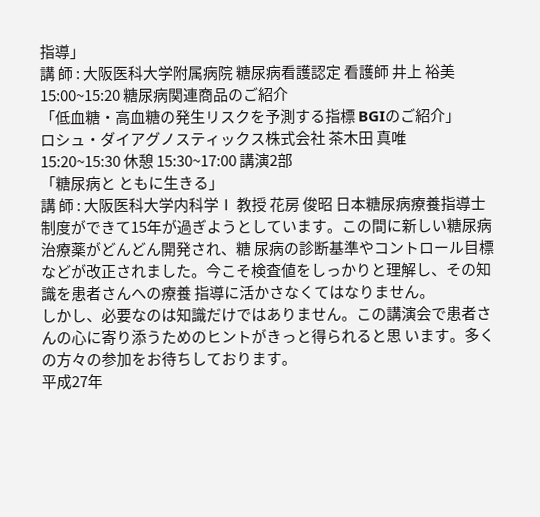指導」
講 師 : 大阪医科大学附属病院 糖尿病看護認定 看護師 井上 裕美
15:00~15:20 糖尿病関連商品のご紹介
「低血糖・高血糖の発生リスクを予測する指標 BGIのご紹介」
ロシュ・ダイアグノスティックス株式会社 茶木田 真唯
15:20~15:30 休憩 15:30~17:00 講演2部
「糖尿病と ともに生きる」
講 師 : 大阪医科大学内科学Ⅰ 教授 花房 俊昭 日本糖尿病療養指導士制度ができて15年が過ぎようとしています。この間に新しい糖尿病治療薬がどんどん開発され、糖 尿病の診断基準やコントロール目標などが改正されました。今こそ検査値をしっかりと理解し、その知識を患者さんへの療養 指導に活かさなくてはなりません。
しかし、必要なのは知識だけではありません。この講演会で患者さんの心に寄り添うためのヒントがきっと得られると思 います。多くの方々の参加をお待ちしております。
平成27年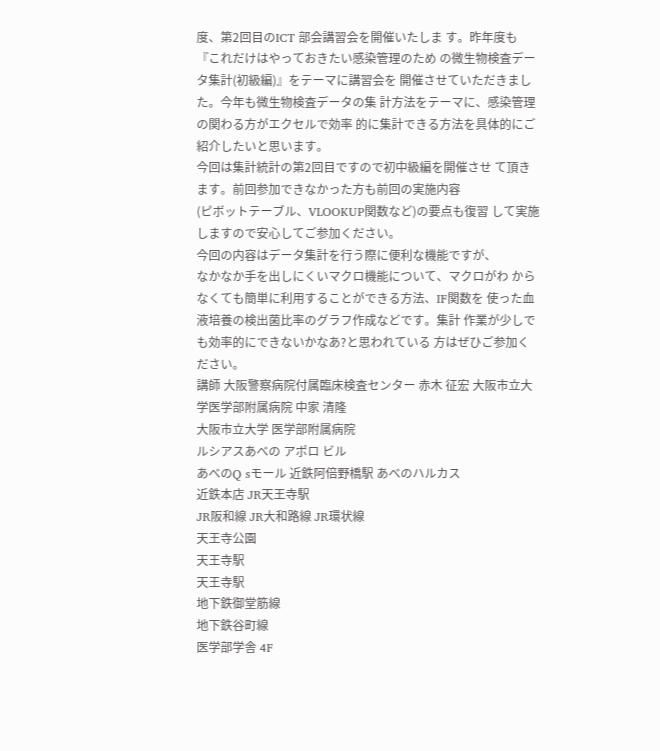度、第2回目のICT 部会講習会を開催いたしま す。昨年度も『これだけはやっておきたい感染管理のため の微生物検査データ集計(初級編)』をテーマに講習会を 開催させていただきました。今年も微生物検査データの集 計方法をテーマに、感染管理の関わる方がエクセルで効率 的に集計できる方法を具体的にご紹介したいと思います。
今回は集計統計の第2回目ですので初中級編を開催させ て頂きます。前回参加できなかった方も前回の実施内容
(ピボットテーブル、VLOOKUP関数など)の要点も復習 して実施しますので安心してご参加ください。
今回の内容はデータ集計を行う際に便利な機能ですが、
なかなか手を出しにくいマクロ機能について、マクロがわ からなくても簡単に利用することができる方法、IF関数を 使った血液培養の検出菌比率のグラフ作成などです。集計 作業が少しでも効率的にできないかなあ?と思われている 方はぜひご参加ください。
講師 大阪警察病院付属臨床検査センター 赤木 征宏 大阪市立大学医学部附属病院 中家 清隆
大阪市立大学 医学部附属病院
ルシアスあべの アポロ ビル
あべのQ sモール 近鉄阿倍野橋駅 あべのハルカス
近鉄本店 JR天王寺駅
JR阪和線 JR大和路線 JR環状線
天王寺公園
天王寺駅
天王寺駅
地下鉄御堂筋線
地下鉄谷町線
医学部学舎 4F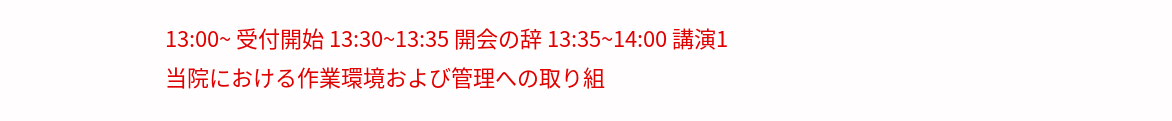13:00~ 受付開始 13:30~13:35 開会の辞 13:35~14:00 講演1
当院における作業環境および管理への取り組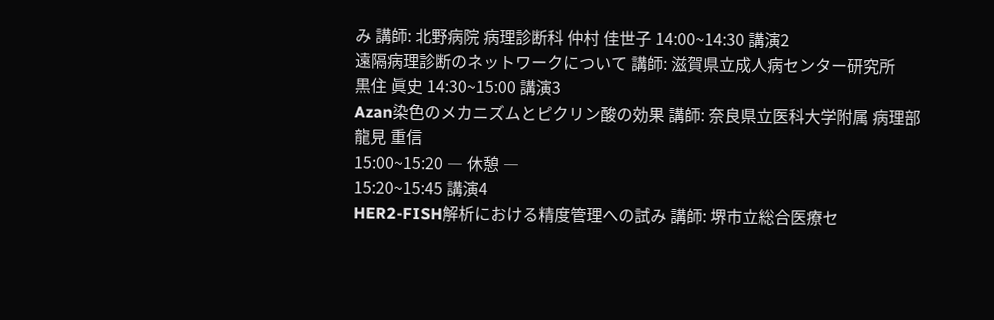み 講師: 北野病院 病理診断科 仲村 佳世子 14:00~14:30 講演2
遠隔病理診断のネットワークについて 講師: 滋賀県立成人病センター研究所
黒住 眞史 14:30~15:00 講演3
Azan染色のメカニズムとピクリン酸の効果 講師: 奈良県立医科大学附属 病理部
龍見 重信
15:00~15:20 ― 休憩 ―
15:20~15:45 講演4
HER2-FISH解析における精度管理への試み 講師: 堺市立総合医療セ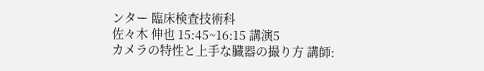ンター 臨床検査技術科
佐々木 伸也 15:45~16:15 講演5
カメラの特性と上手な臓器の撮り方 講師: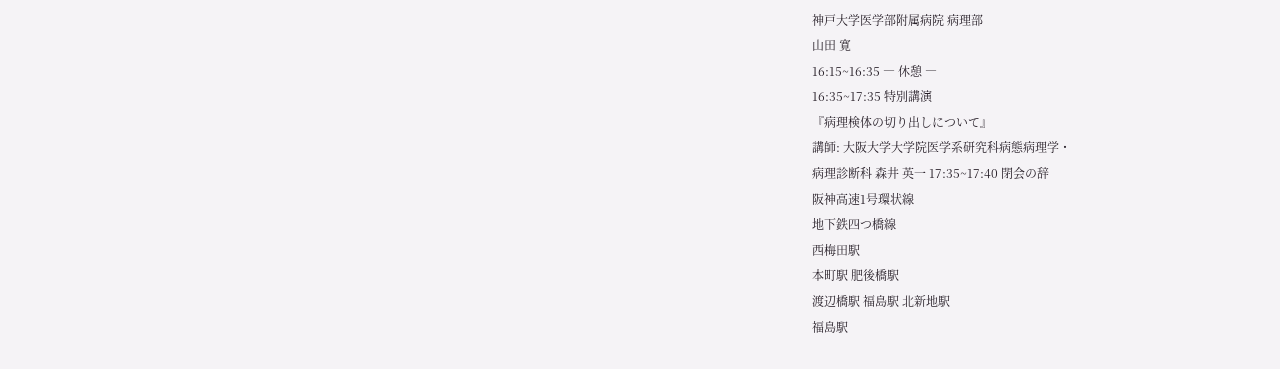神戸大学医学部附属病院 病理部
山田 寛
16:15~16:35 ― 休憩 ―
16:35~17:35 特別講演
『病理検体の切り出しについて』
講師: 大阪大学大学院医学系研究科病態病理学・
病理診断科 森井 英一 17:35~17:40 閉会の辞
阪神高速1号環状線
地下鉄四つ橋線
西梅田駅
本町駅 肥後橋駅
渡辺橋駅 福島駅 北新地駅
福島駅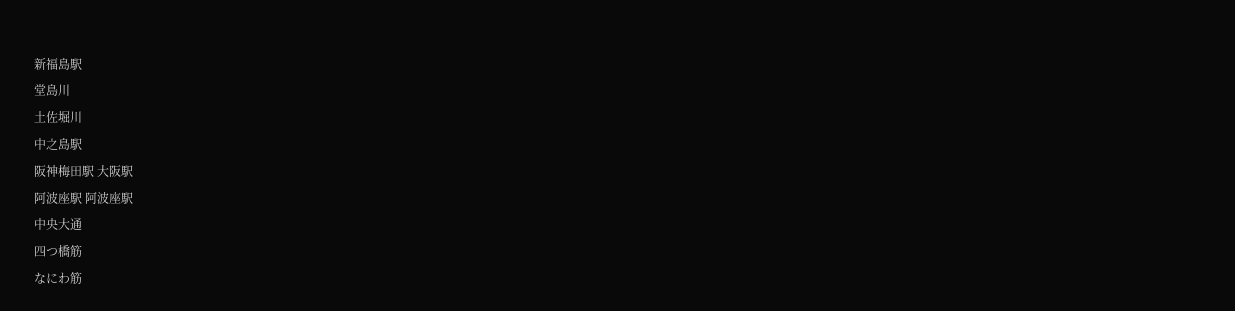新福島駅
堂島川
土佐堀川
中之島駅
阪神梅田駅 大阪駅
阿波座駅 阿波座駅
中央大通
四つ橋筋
なにわ筋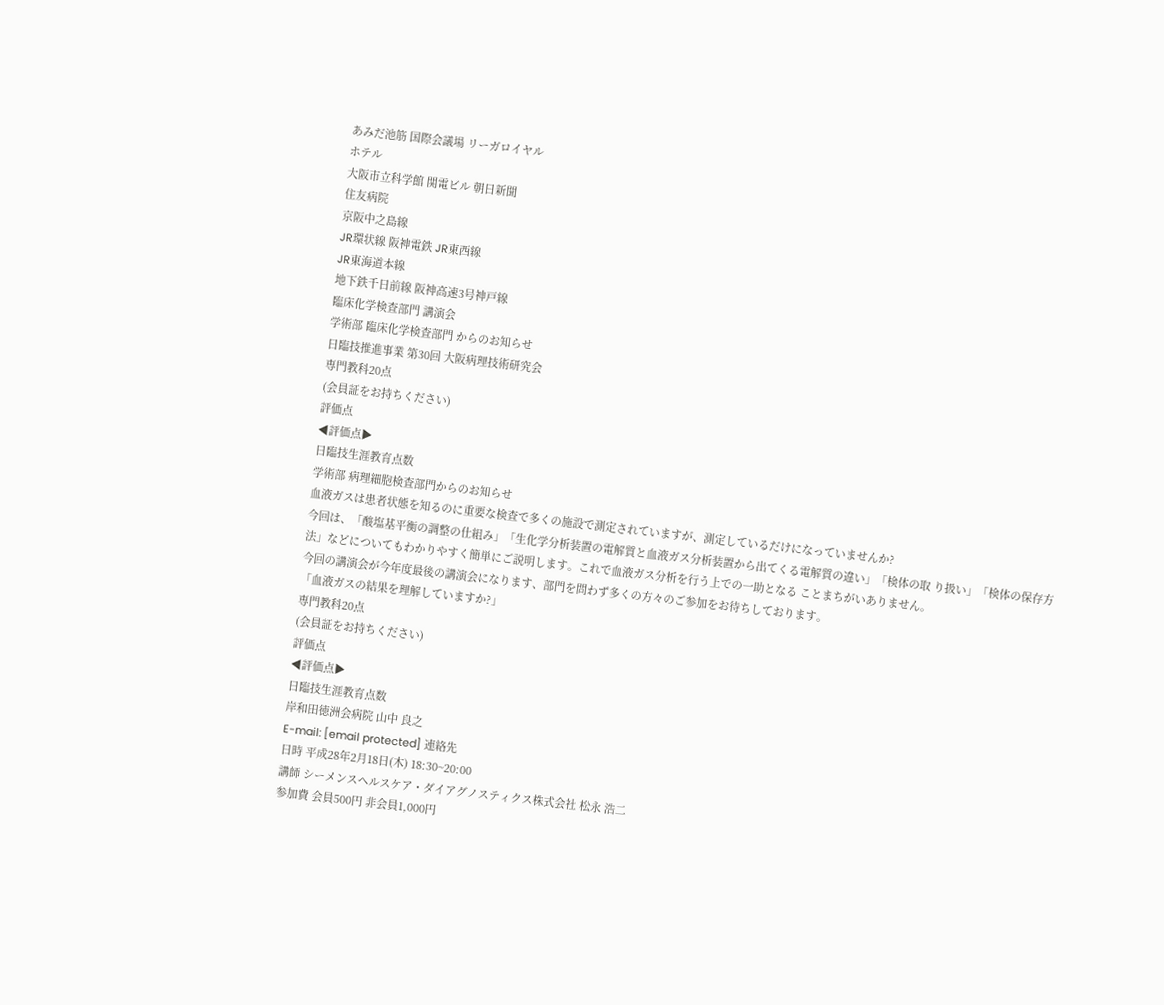あみだ池筋 国際会議場 リーガロイヤル
ホテル
大阪市立科学館 関電ビル 朝日新聞
住友病院
京阪中之島線
JR環状線 阪神電鉄 JR東西線
JR東海道本線
地下鉄千日前線 阪神高速3号神戸線
臨床化学検査部門 講演会
学術部 臨床化学検査部門 からのお知らせ
日臨技推進事業 第30回 大阪病理技術研究会
専門教科20点
(会員証をお持ちください)
評価点
◀評価点▶
日臨技生涯教育点数
学術部 病理細胞検査部門からのお知らせ
血液ガスは患者状態を知るのに重要な検査で多くの施設で測定されていますが、測定しているだけになっていませんか?
今回は、「酸塩基平衡の調整の仕組み」「生化学分析装置の電解質と血液ガス分析装置から出てくる電解質の違い」「検体の取 り扱い」「検体の保存方法」などについてもわかりやすく簡単にご説明します。これで血液ガス分析を行う上での一助となる ことまちがいありません。
今回の講演会が今年度最後の講演会になります、部門を問わず多くの方々のご参加をお待ちしております。
「血液ガスの結果を理解していますか?」
専門教科20点
(会員証をお持ちください)
評価点
◀評価点▶
日臨技生涯教育点数
岸和田徳洲会病院 山中 良之
E-mail: [email protected] 連絡先
日時 平成28年2月18日(木) 18:30~20:00
講師 シーメンスヘルスケア・ダイアグノスティクス株式会社 松永 浩二
参加費 会員500円 非会員1,000円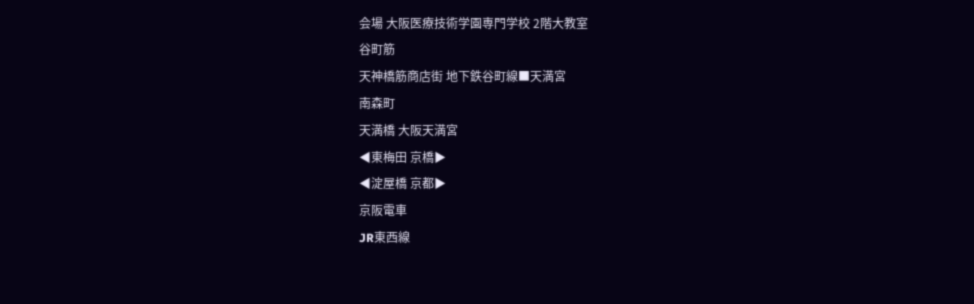会場 大阪医療技術学園専門学校 2階大教室
谷町筋
天神橋筋商店街 地下鉄谷町線■天満宮
南森町
天満橋 大阪天満宮
◀東梅田 京橋▶
◀淀屋橋 京都▶
京阪電車
JR東西線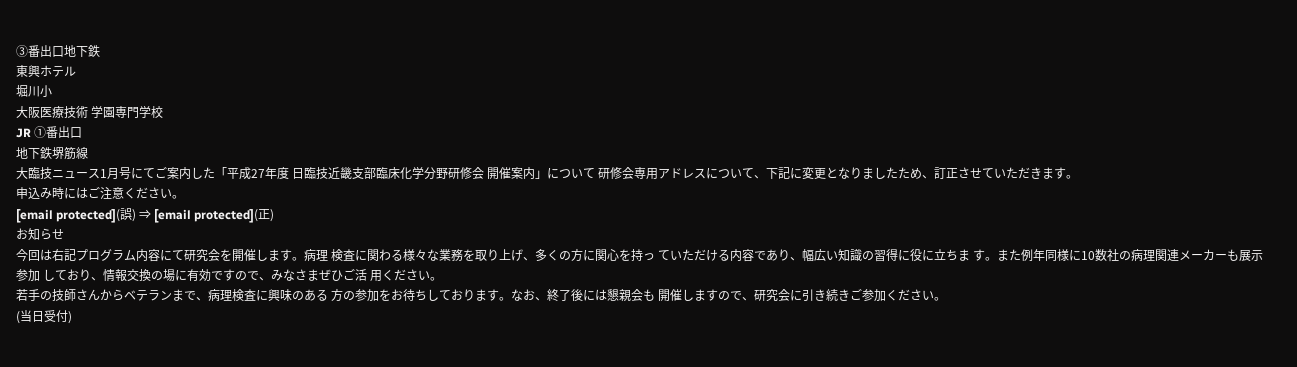③番出口地下鉄
東興ホテル
堀川小
大阪医療技術 学園専門学校
JR ①番出口
地下鉄堺筋線
大臨技ニュース1月号にてご案内した「平成27年度 日臨技近畿支部臨床化学分野研修会 開催案内」について 研修会専用アドレスについて、下記に変更となりましたため、訂正させていただきます。
申込み時にはご注意ください。
[email protected](誤) ⇒ [email protected](正)
お知らせ
今回は右記プログラム内容にて研究会を開催します。病理 検査に関わる様々な業務を取り上げ、多くの方に関心を持っ ていただける内容であり、幅広い知識の習得に役に立ちま す。また例年同様に10数社の病理関連メーカーも展示参加 しており、情報交換の場に有効ですので、みなさまぜひご活 用ください。
若手の技師さんからベテランまで、病理検査に興味のある 方の参加をお待ちしております。なお、終了後には懇親会も 開催しますので、研究会に引き続きご参加ください。
(当日受付)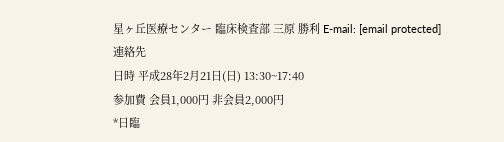星ヶ丘医療センター 臨床検査部 三原 勝利 E-mail: [email protected]
連絡先
日時 平成28年2月21日(日) 13:30~17:40
参加費 会員1,000円 非会員2,000円
*日臨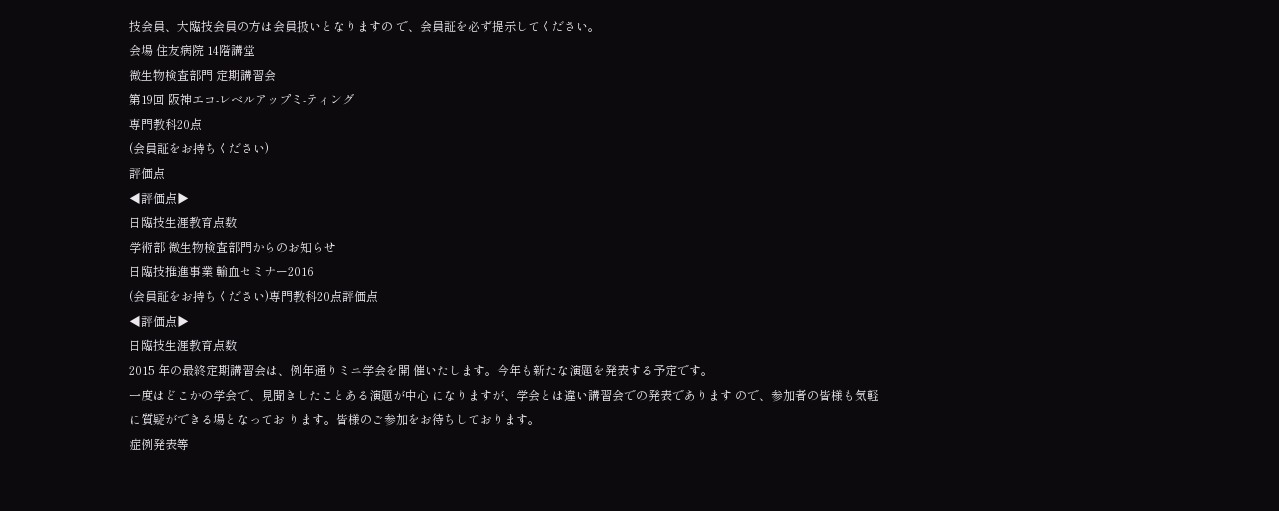技会員、大臨技会員の方は会員扱いとなりますの で、会員証を必ず提示してください。
会場 住友病院 14階講堂
微生物検査部門 定期講習会
第19回 阪神エコ-レベルアップミ-ティング
専門教科20点
(会員証をお持ちください)
評価点
◀評価点▶
日臨技生涯教育点数
学術部 微生物検査部門からのお知らせ
日臨技推進事業 輸血セミナー2016
(会員証をお持ちください)専門教科20点評価点
◀評価点▶
日臨技生涯教育点数
2015 年の最終定期講習会は、例年通りミニ学会を開 催いたします。今年も新たな演題を発表する予定です。
一度はどこかの学会で、見聞きしたことある演題が中心 になりますが、学会とは違い講習会での発表であります ので、参加者の皆様も気軽に質疑ができる場となってお ります。皆様のご参加をお待ちしております。
症例発表等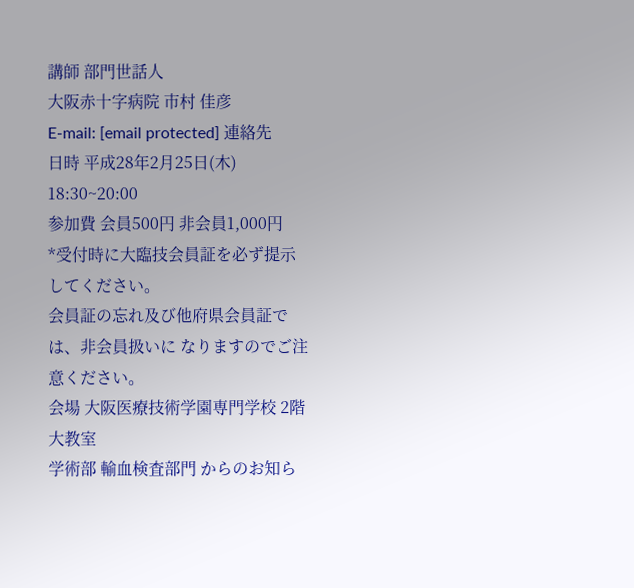講師 部門世話人
大阪赤十字病院 市村 佳彦
E-mail: [email protected] 連絡先
日時 平成28年2月25日(木) 18:30~20:00
参加費 会員500円 非会員1,000円
*受付時に大臨技会員証を必ず提示してください。
会員証の忘れ及び他府県会員証では、非会員扱いに なりますのでご注意ください。
会場 大阪医療技術学園専門学校 2階大教室
学術部 輸血検査部門 からのお知ら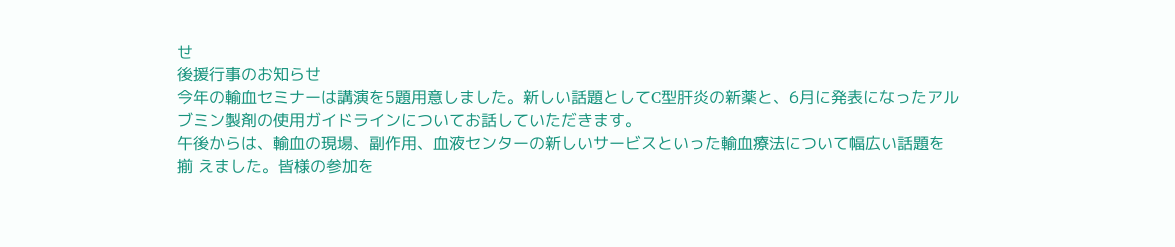せ
後援行事のお知らせ
今年の輸血セミナーは講演を5題用意しました。新しい話題としてC型肝炎の新薬と、6月に発表になったアル ブミン製剤の使用ガイドラインについてお話していただきます。
午後からは、輸血の現場、副作用、血液センターの新しいサービスといった輸血療法について幅広い話題を揃 えました。皆様の参加を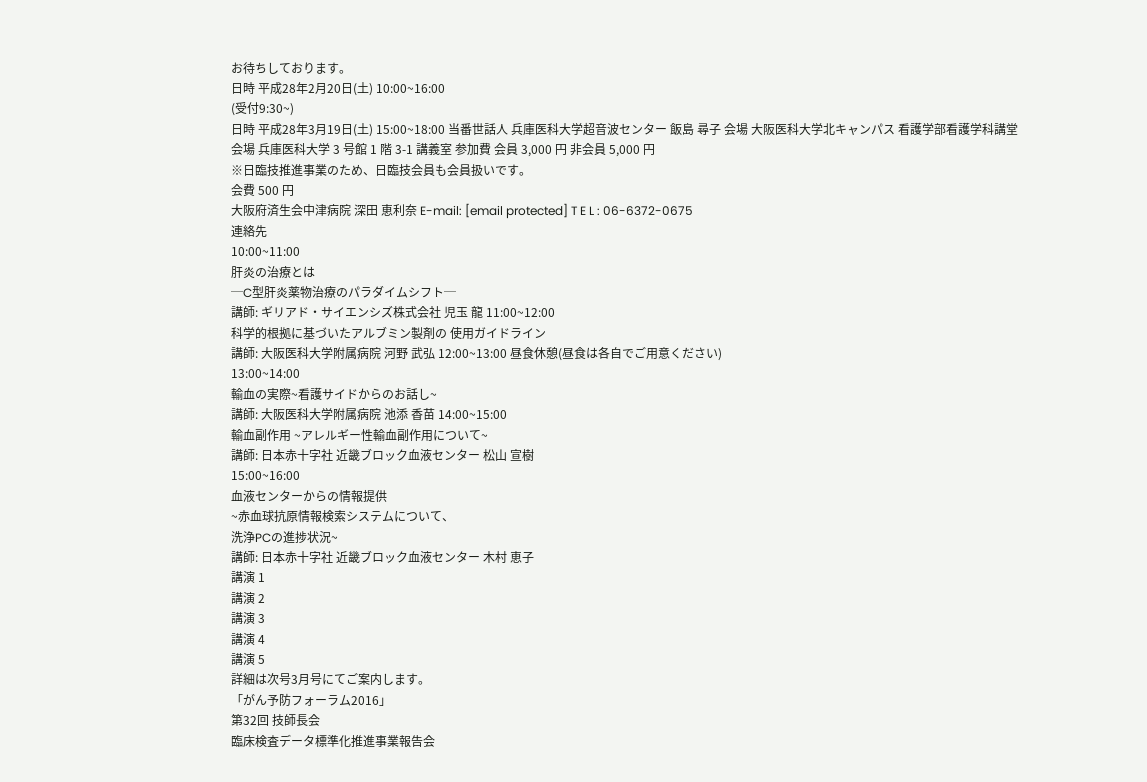お待ちしております。
日時 平成28年2月20日(土) 10:00~16:00
(受付9:30~)
日時 平成28年3月19日(土) 15:00~18:00 当番世話人 兵庫医科大学超音波センター 飯島 尋子 会場 大阪医科大学北キャンパス 看護学部看護学科講堂
会場 兵庫医科大学 3 号館 1 階 3-1 講義室 参加費 会員 3,000 円 非会員 5,000 円
※日臨技推進事業のため、日臨技会員も会員扱いです。
会費 500 円
大阪府済生会中津病院 深田 恵利奈 E-mail: [email protected] T E L : 06-6372-0675
連絡先
10:00~11:00
肝炎の治療とは
─C型肝炎薬物治療のパラダイムシフト─
講師: ギリアド・サイエンシズ株式会社 児玉 龍 11:00~12:00
科学的根拠に基づいたアルブミン製剤の 使用ガイドライン
講師: 大阪医科大学附属病院 河野 武弘 12:00~13:00 昼食休憩(昼食は各自でご用意ください)
13:00~14:00
輸血の実際~看護サイドからのお話し~
講師: 大阪医科大学附属病院 池添 香苗 14:00~15:00
輸血副作用 ~アレルギー性輸血副作用について~
講師: 日本赤十字社 近畿ブロック血液センター 松山 宣樹
15:00~16:00
血液センターからの情報提供
~赤血球抗原情報検索システムについて、
洗浄PCの進捗状況~
講師: 日本赤十字社 近畿ブロック血液センター 木村 恵子
講演 1
講演 2
講演 3
講演 4
講演 5
詳細は次号3月号にてご案内します。
「がん予防フォーラム2016」
第32回 技師長会
臨床検査データ標準化推進事業報告会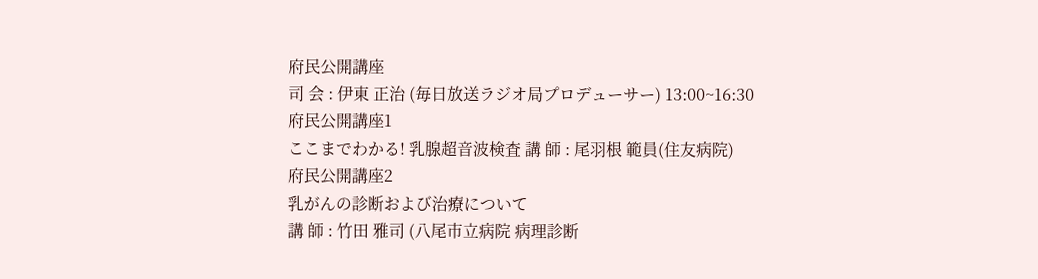府民公開講座
司 会 : 伊東 正治 (毎日放送ラジオ局プロデューサー) 13:00~16:30
府民公開講座1
ここまでわかる! 乳腺超音波検査 講 師 : 尾羽根 範員(住友病院)
府民公開講座2
乳がんの診断および治療について
講 師 : 竹田 雅司 (八尾市立病院 病理診断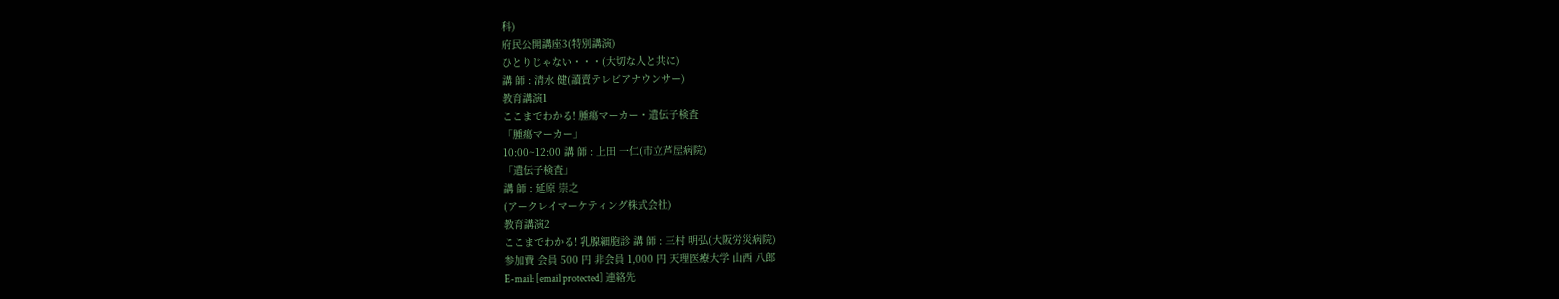科)
府民公開講座3(特別講演)
ひとりじゃない・・・(大切な人と共に)
講 師 : 清水 健(讀賣テレビアナウンサー)
教育講演1
ここまでわかる! 腫瘍マーカー・遺伝子検査
「腫瘍マーカー」
10:00~12:00 講 師 : 上田 一仁(市立芦屋病院)
「遺伝子検査」
講 師 : 延原 崇之
(アークレイマーケティング株式会社)
教育講演2
ここまでわかる! 乳腺細胞診 講 師 : 三村 明弘(大阪労災病院)
参加費 会員 500 円 非会員 1,000 円 天理医療大学 山西 八郎
E-mail: [email protected] 連絡先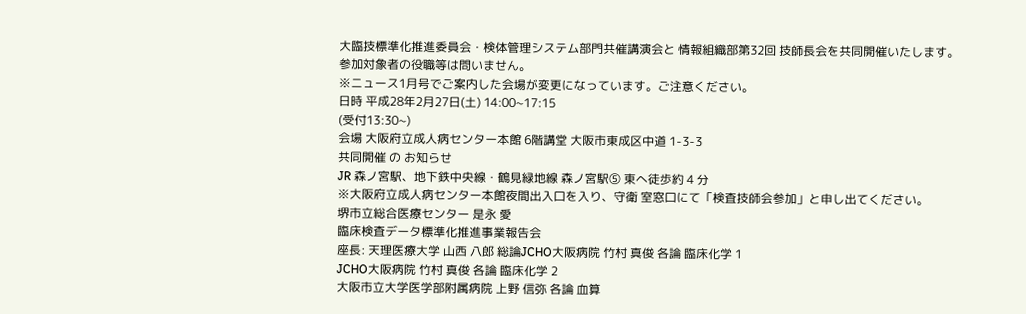大臨技標準化推進委員会・検体管理システム部門共催講演会と 情報組織部第32回 技師長会を共同開催いたします。
参加対象者の役職等は問いません。
※ニュース1月号でご案内した会場が変更になっています。ご注意ください。
日時 平成28年2月27日(土) 14:00~17:15
(受付13:30~)
会場 大阪府立成人病センター本館 6階講堂 大阪市東成区中道 1-3-3
共同開催 の お知らせ
JR 森ノ宮駅、地下鉄中央線・鶴見緑地線 森ノ宮駅⑤ 東へ徒歩約 4 分
※大阪府立成人病センター本館夜間出入口を入り、守衛 室窓口にて「検査技師会参加」と申し出てください。
堺市立総合医療センター 是永 愛
臨床検査データ標準化推進事業報告会
座長: 天理医療大学 山西 八郎 総論JCHO大阪病院 竹村 真俊 各論 臨床化学 1
JCHO大阪病院 竹村 真俊 各論 臨床化学 2
大阪市立大学医学部附属病院 上野 信弥 各論 血算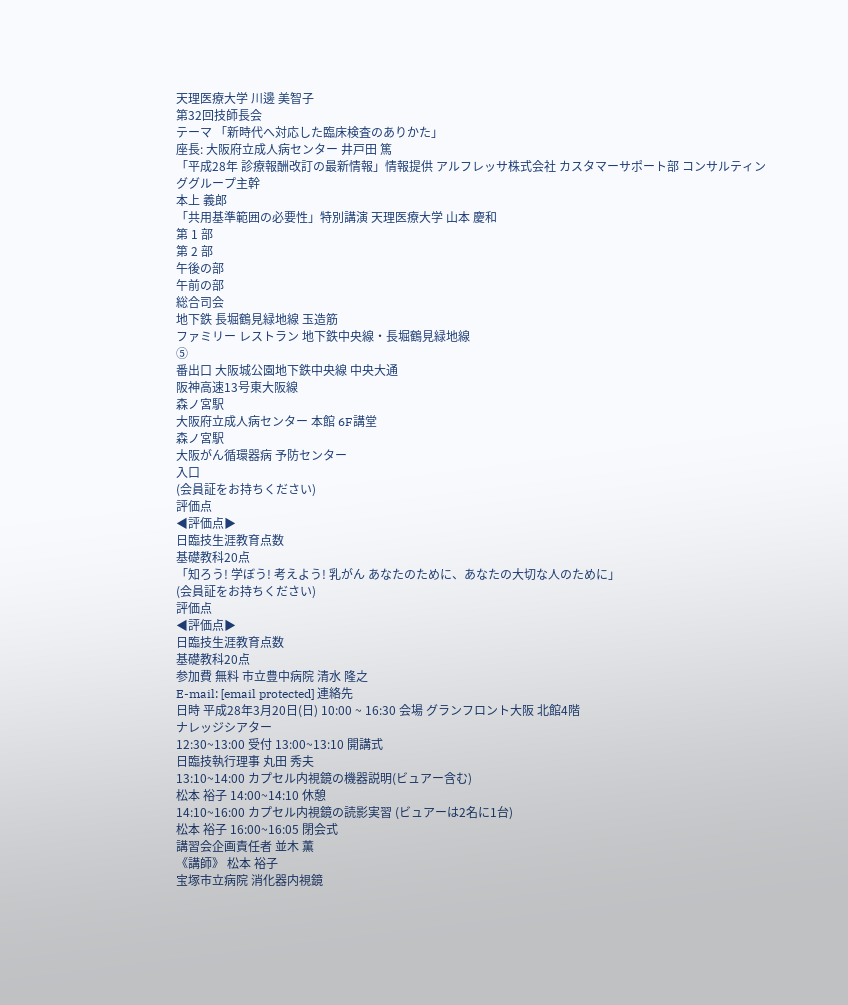天理医療大学 川邊 美智子
第32回技師長会
テーマ 「新時代へ対応した臨床検査のありかた」
座長: 大阪府立成人病センター 井戸田 篤
「平成28年 診療報酬改訂の最新情報」情報提供 アルフレッサ株式会社 カスタマーサポート部 コンサルティンググループ主幹
本上 義郎
「共用基準範囲の必要性」特別講演 天理医療大学 山本 慶和
第 1 部
第 2 部
午後の部
午前の部
総合司会
地下鉄 長堀鶴見緑地線 玉造筋
ファミリー レストラン 地下鉄中央線・長堀鶴見緑地線
⑤
番出口 大阪城公園地下鉄中央線 中央大通
阪神高速13号東大阪線
森ノ宮駅
大阪府立成人病センター 本館 6F講堂
森ノ宮駅
大阪がん循環器病 予防センター
入口
(会員証をお持ちください)
評価点
◀評価点▶
日臨技生涯教育点数
基礎教科20点
「知ろう! 学ぼう! 考えよう! 乳がん あなたのために、あなたの大切な人のために」
(会員証をお持ちください)
評価点
◀評価点▶
日臨技生涯教育点数
基礎教科20点
参加費 無料 市立豊中病院 清水 隆之
E-mail: [email protected] 連絡先
日時 平成28年3月20日(日) 10:00 ~ 16:30 会場 グランフロント大阪 北館4階
ナレッジシアター
12:30~13:00 受付 13:00~13:10 開講式
日臨技執行理事 丸田 秀夫
13:10~14:00 カプセル内視鏡の機器説明(ビュアー含む)
松本 裕子 14:00~14:10 休憩
14:10~16:00 カプセル内視鏡の読影実習 (ビュアーは2名に1台)
松本 裕子 16:00~16:05 閉会式
講習会企画責任者 並木 薫
《講師》 松本 裕子
宝塚市立病院 消化器内視鏡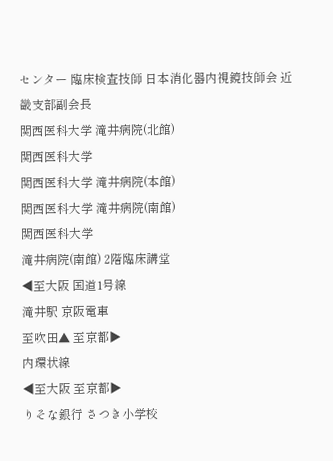センター 臨床検査技師 日本消化器内視鏡技師会 近畿支部副会長
関西医科大学 滝井病院(北館)
関西医科大学
関西医科大学 滝井病院(本館)
関西医科大学 滝井病院(南館)
関西医科大学
滝井病院(南館) 2階臨床講堂
◀至大阪 国道1号線
滝井駅 京阪電車
至吹田▲ 至京都▶
内環状線
◀至大阪 至京都▶
りそな銀行 さつき小学校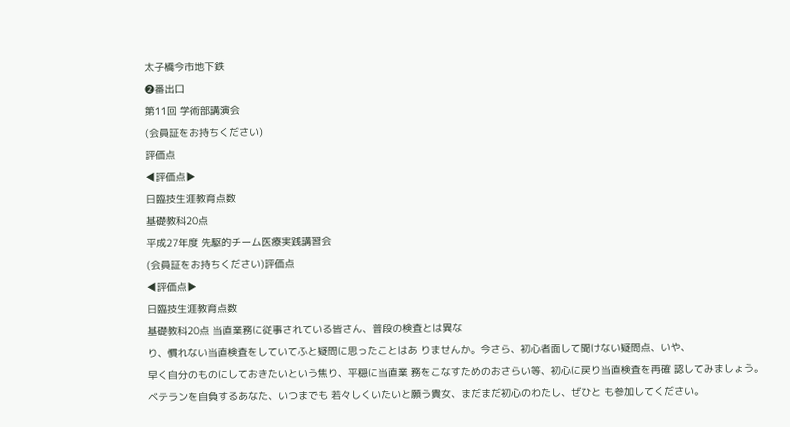太子橋今市地下鉄
❷番出口
第11回 学術部講演会
(会員証をお持ちください)
評価点
◀評価点▶
日臨技生涯教育点数
基礎教科20点
平成27年度 先駆的チーム医療実践講習会
(会員証をお持ちください)評価点
◀評価点▶
日臨技生涯教育点数
基礎教科20点 当直業務に従事されている皆さん、普段の検査とは異な
り、慣れない当直検査をしていてふと疑問に思ったことはあ りませんか。今さら、初心者面して聞けない疑問点、いや、
早く自分のものにしておきたいという焦り、平穏に当直業 務をこなすためのおさらい等、初心に戻り当直検査を再確 認してみましょう。ベテランを自負するあなた、いつまでも 若々しくいたいと願う貴女、まだまだ初心のわたし、ぜひと も参加してください。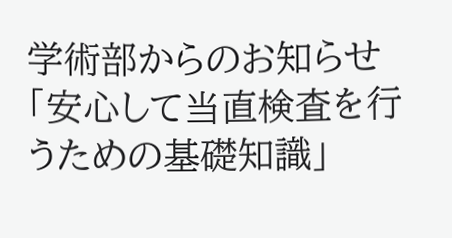学術部からのお知らせ
「安心して当直検査を行うための基礎知識」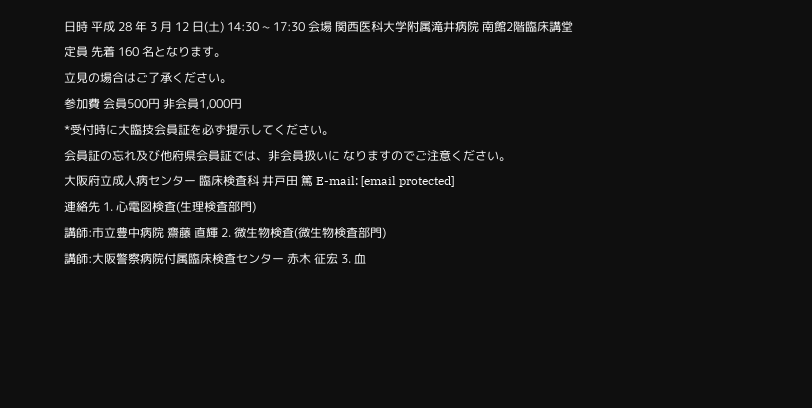日時 平成 28 年 3 月 12 日(土) 14:30 ~ 17:30 会場 関西医科大学附属滝井病院 南館2階臨床講堂 定員 先着 160 名となります。
立見の場合はご了承ください。
参加費 会員500円 非会員1,000円
*受付時に大臨技会員証を必ず提示してください。
会員証の忘れ及び他府県会員証では、非会員扱いに なりますのでご注意ください。
大阪府立成人病センター 臨床検査科 井戸田 篤 E-mail: [email protected]
連絡先 1. 心電図検査(生理検査部門)
講師:市立豊中病院 齋藤 直輝 2. 微生物検査(微生物検査部門)
講師:大阪警察病院付属臨床検査センター 赤木 征宏 3. 血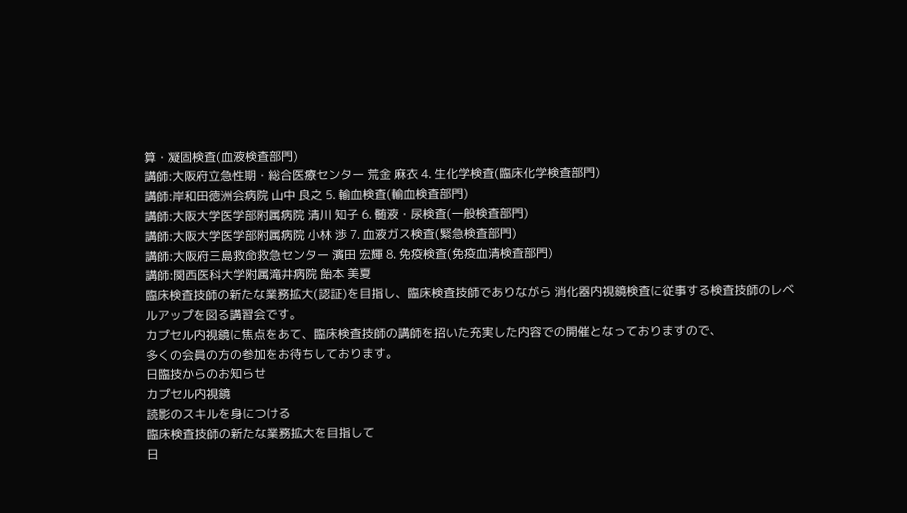算・凝固検査(血液検査部門)
講師:大阪府立急性期・総合医療センター 荒金 麻衣 4. 生化学検査(臨床化学検査部門)
講師:岸和田徳洲会病院 山中 良之 5. 輸血検査(輸血検査部門)
講師:大阪大学医学部附属病院 清川 知子 6. 髄液・尿検査(一般検査部門)
講師:大阪大学医学部附属病院 小林 渉 7. 血液ガス検査(緊急検査部門)
講師:大阪府三島救命救急センター 濱田 宏輝 8. 免疫検査(免疫血清検査部門)
講師:関西医科大学附属滝井病院 飴本 美夏
臨床検査技師の新たな業務拡大(認証)を目指し、臨床検査技師でありながら 消化器内視鏡検査に従事する検査技師のレベルアップを図る講習会です。
カプセル内視鏡に焦点をあて、臨床検査技師の講師を招いた充実した内容での開催となっておりますので、
多くの会員の方の参加をお待ちしております。
日臨技からのお知らせ
カプセル内視鏡
読影のスキルを身につける
臨床検査技師の新たな業務拡大を目指して
日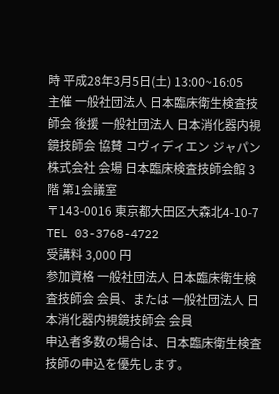時 平成28年3月5日(土) 13:00~16:05
主催 一般社団法人 日本臨床衛生検査技師会 後援 一般社団法人 日本消化器内視鏡技師会 協賛 コヴィディエン ジャパン株式会社 会場 日本臨床検査技師会館 3階 第1会議室
〒143-0016 東京都大田区大森北4-10-7 TEL 03-3768-4722
受講料 3,000 円
参加資格 一般社団法人 日本臨床衛生検査技師会 会員、または 一般社団法人 日本消化器内視鏡技師会 会員
申込者多数の場合は、日本臨床衛生検査技師の申込を優先します。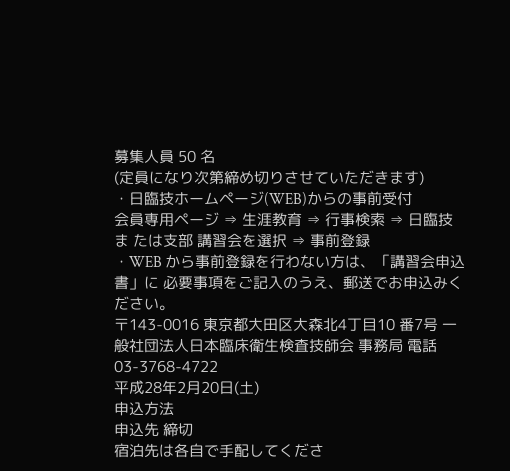募集人員 50 名
(定員になり次第締め切りさせていただきます)
・日臨技ホームページ(WEB)からの事前受付
会員専用ページ ⇒ 生涯教育 ⇒ 行事検索 ⇒ 日臨技ま たは支部 講習会を選択 ⇒ 事前登録
・WEB から事前登録を行わない方は、「講習会申込書」に 必要事項をご記入のうえ、郵送でお申込みください。
〒143-0016 東京都大田区大森北4丁目10 番7号 一般社団法人日本臨床衛生検査技師会 事務局 電話 03-3768-4722
平成28年2月20日(土)
申込方法
申込先 締切
宿泊先は各自で手配してくださ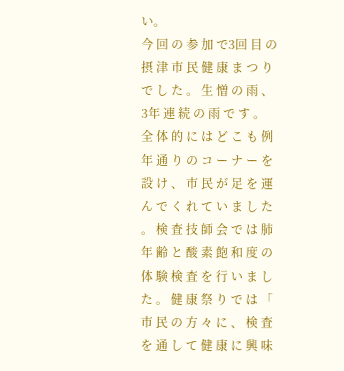い。
今 回 の 参 加 で3回 目 の 摂 津 市 民 健 康 ま つ り で し た 。 生 憎 の 雨 、3年 連 続 の 雨 で す 。 全 体 的 に は ど こ も 例 年 通 り の コ ー ナ ー を 設 け 、 市 民 が 足 を 運 ん で く れ て い ま し た 。 検 査 技 師 会 で は 肺 年 齢 と 酸 素 飽 和 度 の 体 験 検 査 を 行 い ま し た 。 健 康 祭 り で は 「 市 民 の 方 々 に 、 検 査 を 通 し て 健 康 に 興 味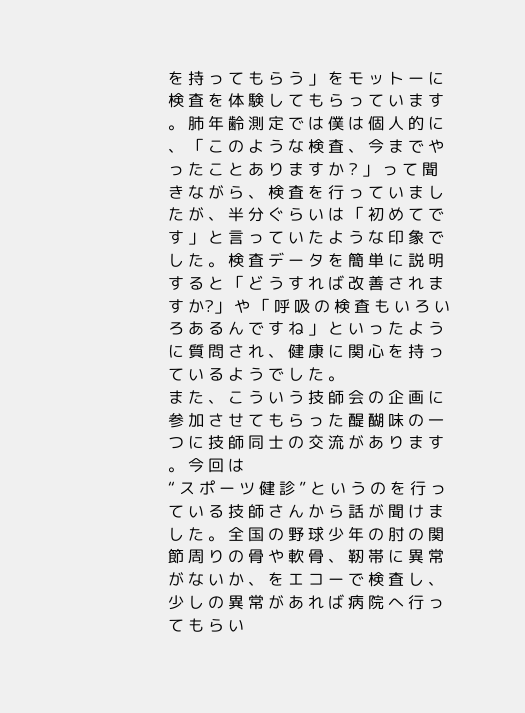を 持 っ て も ら う 」 を モ ッ ト ー に 検 査 を 体 験 し て も ら っ て い ま す 。 肺 年 齢 測 定 で は 僕 は 個 人 的 に 、 「 こ の よ う な 検 査 、 今 ま で や っ た こ と あ り ま す か ? 」 っ て 聞 き な が ら 、 検 査 を 行 っ て い ま し た が 、 半 分 ぐ ら い は 「 初 め て で す 」 と 言 っ て い た よ う な 印 象 で し た 。 検 査 デ ー タ を 簡 単 に 説 明 す る と 「 ど う す れ ば 改 善 さ れ ま す か?」 や 「 呼 吸 の 検 査 も い ろ い ろ あ る ん で す ね 」 と い っ た よ う に 質 問 さ れ 、 健 康 に 関 心 を 持 っ て い る よ う で し た 。
ま た 、 こ う い う 技 師 会 の 企 画 に 参 加 さ せ て も ら っ た 醍 醐 味 の 一 つ に 技 師 同 士 の 交 流 が あ り ま す 。 今 回 は
“ ス ポ ー ツ 健 診 ” と い う の を 行 っ て い る 技 師 さ ん か ら 話 が 聞 け ま し た 。 全 国 の 野 球 少 年 の 肘 の 関 節 周 り の 骨 や 軟 骨 、 靭 帯 に 異 常 が な い か 、 を エ コ ー で 検 査 し 、 少 し の 異 常 が あ れ ば 病 院 へ 行 っ て も ら い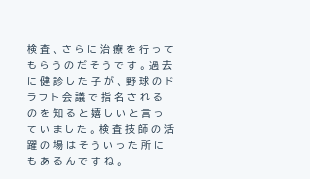検 査 、 さ ら に 治 療 を 行 っ て も ら う の だ そ う で す 。 過 去 に 健 診 し た 子 が 、 野 球 の ド ラ フ ト 会 議 で 指 名 さ れ る の を 知 る と 嬉 し い と 言 っ て い ま し た 。 検 査 技 師 の 活 躍 の 場 は そ う い っ た 所 に も あ る ん で す ね 。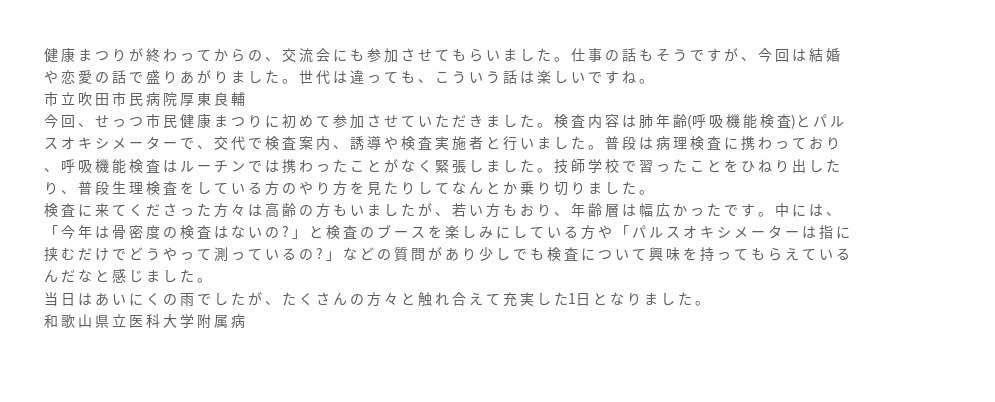健 康 ま つ り が 終 わ っ て か ら の 、 交 流 会 に も 参 加 さ せ て も ら い ま し た 。 仕 事 の 話 も そ う で す が 、 今 回 は 結 婚 や 恋 愛 の 話 で 盛 り あ が り ま し た 。 世 代 は 違 っ て も 、 こ う い う 話 は 楽 し い で す ね 。
市 立 吹 田 市 民 病 院 厚 東 良 輔
今 回 、 せ っ つ 市 民 健 康 ま つ り に 初 め て 参 加 さ せ て い た だ き ま し た 。 検 査 内 容 は 肺 年 齢(呼 吸 機 能 検 査)と パ ル ス オ キ シ メ ー タ ー で 、 交 代 で 検 査 案 内 、 誘 導 や 検 査 実 施 者 と 行 い ま し た 。 普 段 は 病 理 検 査 に 携 わ っ て お り 、 呼 吸 機 能 検 査 は ル ー チ ン で は 携 わ っ た こ と が な く 緊 張 し ま し た 。 技 師 学 校 で 習 っ た こ と を ひ ね り 出 し た り 、 普 段 生 理 検 査 を し て い る 方 の や り 方 を 見 た り し て な ん と か 乗 り 切 り ま し た 。
検 査 に 来 て く だ さ っ た 方 々 は 高 齢 の 方 も い ま し た が 、 若 い 方 も お り 、 年 齢 層 は 幅 広 か っ た で す 。 中 に は 、 「 今 年 は 骨 密 度 の 検 査 は な い の ? 」 と 検 査 の ブ ー ス を 楽 し み に し て い る 方 や 「 パ ル ス オ キ シ メ ー タ ー は 指 に 挟 む だ け で ど う や っ て 測 っ て い る の ? 」 な ど の 質 問 が あ り 少 し で も 検 査 に つ い て 興 味 を 持 っ て も ら え て い る ん だ な と 感 じ ま し た 。
当 日 は あ い に く の 雨 で し た が 、 た く さ ん の 方 々 と 触 れ 合 え て 充 実 し た1日 と な り ま し た 。
和 歌 山 県 立 医 科 大 学 附 属 病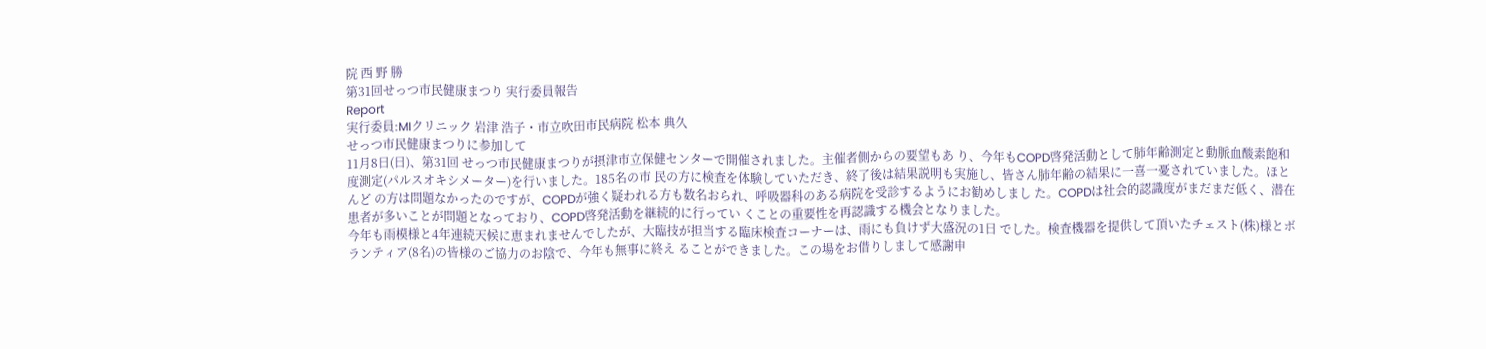院 西 野 勝
第31回せっつ市民健康まつり 実行委員報告
Report
実行委員:MIクリニック 岩津 浩子・市立吹田市民病院 松本 典久
せっつ市民健康まつりに参加して
11月8日(日)、第31回 せっつ市民健康まつりが摂津市立保健センターで開催されました。主催者側からの要望もあ り、今年もCOPD啓発活動として肺年齢測定と動脈血酸素飽和度測定(パルスオキシメーター)を行いました。185名の市 民の方に検査を体験していただき、終了後は結果説明も実施し、皆さん肺年齢の結果に一喜一憂されていました。ほとんど の方は問題なかったのですが、COPDが強く疑われる方も数名おられ、呼吸器科のある病院を受診するようにお勧めしまし た。COPDは社会的認識度がまだまだ低く、潜在患者が多いことが問題となっており、COPD啓発活動を継続的に行ってい くことの重要性を再認識する機会となりました。
今年も雨模様と4年連続天候に恵まれませんでしたが、大臨技が担当する臨床検査コーナーは、雨にも負けず大盛況の1日 でした。検査機器を提供して頂いたチェスト(株)様とボランティア(8名)の皆様のご協力のお陰で、今年も無事に終え ることができました。この場をお借りしまして感謝申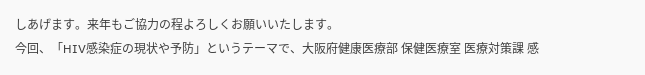しあげます。来年もご協力の程よろしくお願いいたします。
今回、「HIV感染症の現状や予防」というテーマで、大阪府健康医療部 保健医療室 医療対策課 感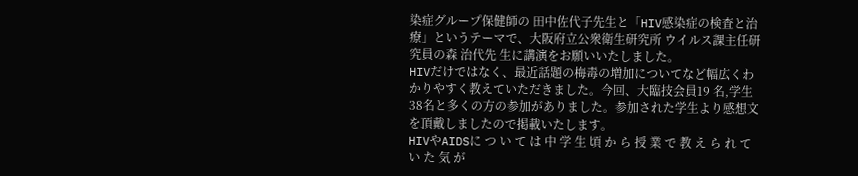染症グループ保健師の 田中佐代子先生と「HIV感染症の検査と治療」というテーマで、大阪府立公衆衛生研究所 ウイルス課主任研究員の森 治代先 生に講演をお願いいたしました。
HIVだけではなく、最近話題の梅毒の増加についてなど幅広くわかりやすく教えていただきました。今回、大臨技会員19 名,学生38名と多くの方の参加がありました。参加された学生より感想文を頂戴しましたので掲載いたします。
HIVやAIDSに つ い て は 中 学 生 頃 か ら 授 業 で 教 え ら れ て い た 気 が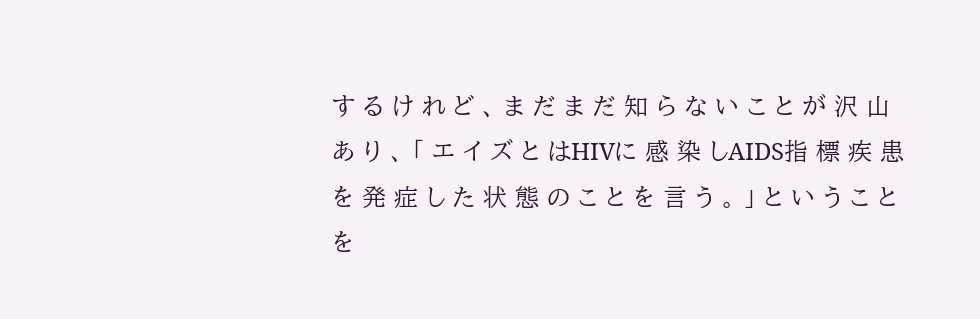す る け れ ど 、 ま だ ま だ 知 ら な い こ と が 沢 山 あ り 、 「 エ イ ズ と はHIVに 感 染 しAIDS指 標 疾 患 を 発 症 し た 状 態 の こ と を 言 う 。 」 と い う こ と を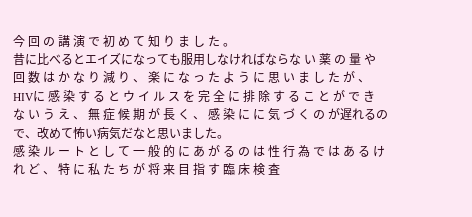今 回 の 講 演 で 初 め て 知 り ま し た 。
昔に比べるとエイズになっても服用しなければならな い 薬 の 量 や 回 数 は か な り 減 り 、 楽 に な っ た よ う に 思 い ま し た が 、HIVに 感 染 す る と ウ イ ル ス を 完 全 に 排 除 す る こ と が で き な い う え 、 無 症 候 期 が 長 く 、 感 染 に に 気 づ く の が遅れるので、改めて怖い病気だなと思いました。
感 染 ル ー ト と し て 一 般 的 に あ が る の は 性 行 為 で は あ る け れ ど 、 特 に 私 た ち が 将 来 目 指 す 臨 床 検 査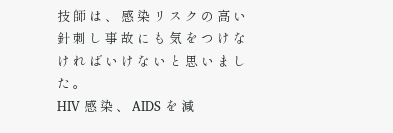技 師 は 、 感 染 リ ス ク の 高 い 針 刺 し 事 故 に も 気 を つ け な け れ ば い け な い と 思 い ま し た 。
HIV 感 染 、 AIDS を 減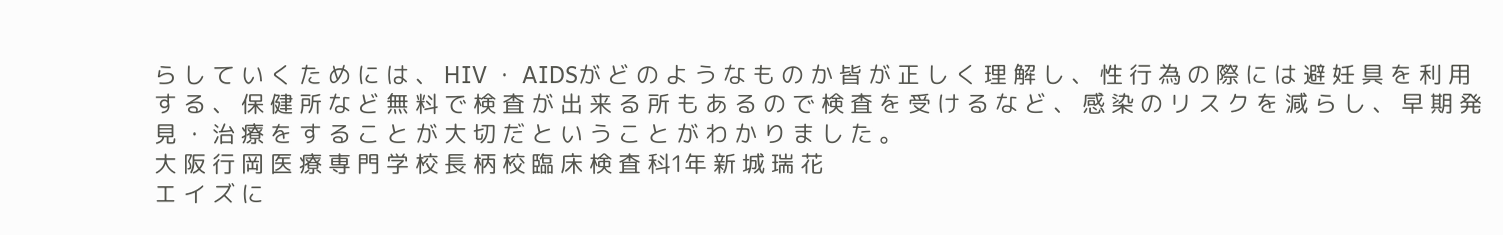ら し て い く た め に は 、 HIV ・ AIDSが ど の よ う な も の か 皆 が 正 し く 理 解 し 、 性 行 為 の 際 に は 避 妊 具 を 利 用 す る 、 保 健 所 な ど 無 料 で 検 査 が 出 来 る 所 も あ る の で 検 査 を 受 け る な ど 、 感 染 の リ ス ク を 減 ら し 、 早 期 発 見 ・ 治 療 を す る こ と が 大 切 だ と い う こ と が わ か り ま し た 。
大 阪 行 岡 医 療 専 門 学 校 長 柄 校 臨 床 検 査 科1年 新 城 瑞 花
エ イ ズ に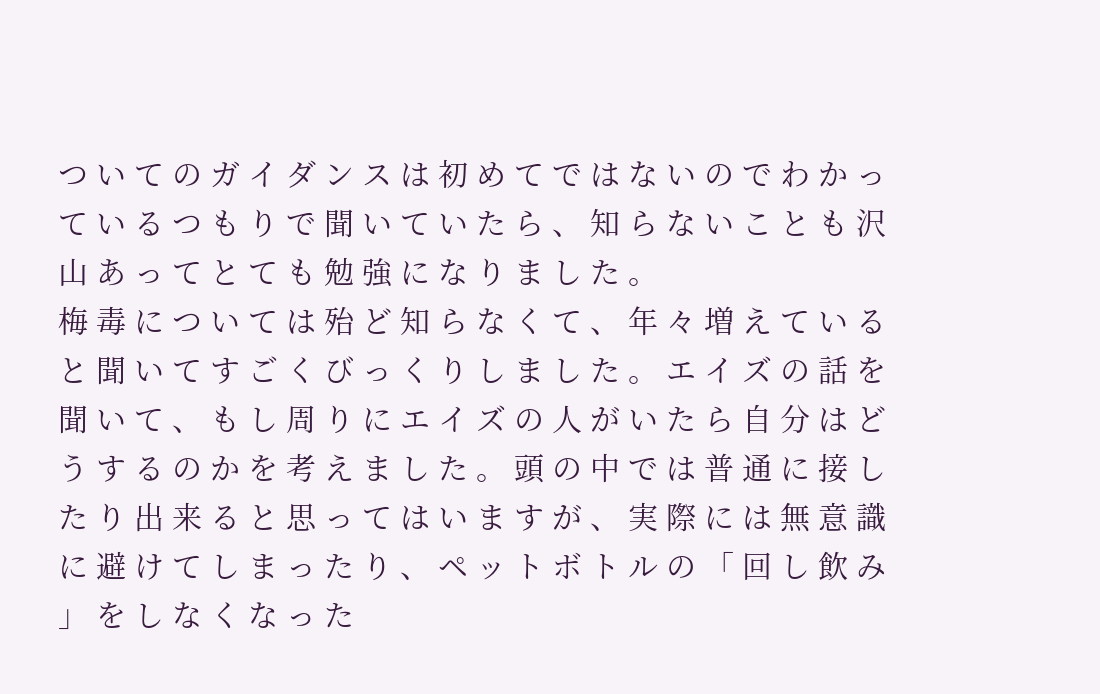つ い て の ガ イ ダ ン ス は 初 め て で は な い の で わ か っ て い る つ も り で 聞 い て い た ら 、 知 ら な い こ と も 沢 山 あ っ て と て も 勉 強 に な り ま し た 。
梅 毒 に つ い て は 殆 ど 知 ら な く て 、 年 々 増 え て い る と 聞 い て す ご く び っ く り し ま し た 。 エ イ ズ の 話 を 聞 い て 、 も し 周 り に エ イ ズ の 人 が い た ら 自 分 は ど う す る の か を 考 え ま し た 。 頭 の 中 で は 普 通 に 接 し た り 出 来 る と 思 っ て は い ま す が 、 実 際 に は 無 意 識 に 避 け て し ま っ た り 、 ペ ッ ト ボ ト ル の 「 回 し 飲 み 」 を し な く な っ た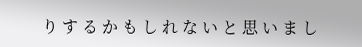り す る か も し れ な い と 思 い ま し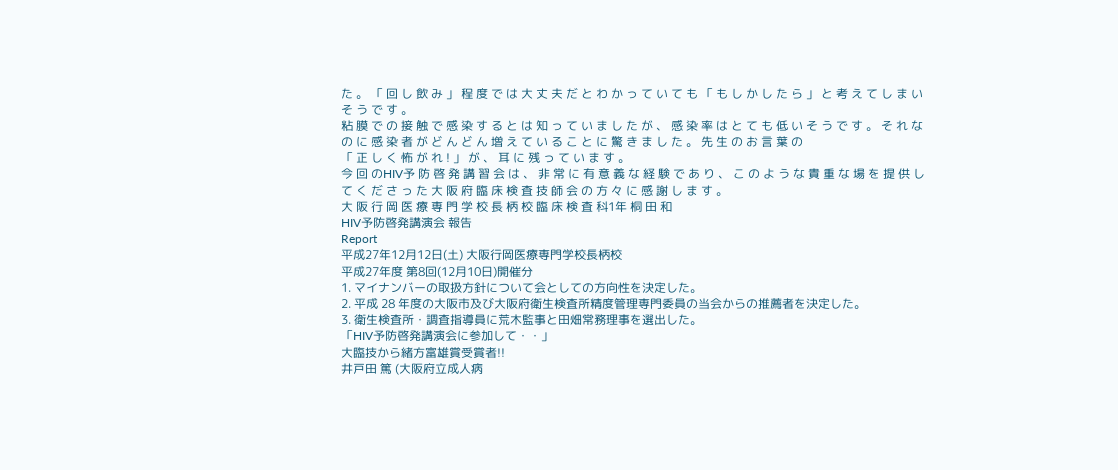た 。 「 回 し 飲 み 」 程 度 で は 大 丈 夫 だ と わ か っ て い て も 「 も し か し た ら 」 と 考 え て し ま い そ う で す 。
粘 膜 で の 接 触 で 感 染 す る と は 知 っ て い ま し た が 、 感 染 率 は と て も 低 い そ う で す 。 そ れ な の に 感 染 者 が ど ん ど ん 増 え て い る こ と に 驚 き ま し た 。 先 生 の お 言 葉 の
「 正 し く 怖 が れ ! 」 が 、 耳 に 残 っ て い ま す 。
今 回 のHIV予 防 啓 発 講 習 会 は 、 非 常 に 有 意 義 な 経 験 で あ り 、 こ の よ う な 貴 重 な 場 を 提 供 し て く だ さ っ た 大 阪 府 臨 床 検 査 技 師 会 の 方 々 に 感 謝 し ま す 。
大 阪 行 岡 医 療 専 門 学 校 長 柄 校 臨 床 検 査 科1年 桐 田 和
HIV予防啓発講演会 報告
Report
平成27年12月12日(土) 大阪行岡医療専門学校長柄校
平成27年度 第8回(12月10日)開催分
1. マイナンバーの取扱方針について会としての方向性を決定した。
2. 平成 28 年度の大阪市及び大阪府衛生検査所精度管理専門委員の当会からの推薦者を決定した。
3. 衛生検査所・調査指導員に荒木監事と田畑常務理事を選出した。
「HIV予防啓発講演会に参加して・・」
大臨技から緒方富雄賞受賞者!!
井戸田 篤 (大阪府立成人病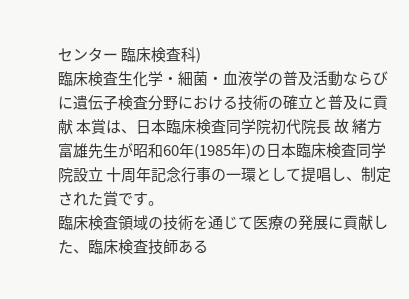センター 臨床検査科)
臨床検査生化学・細菌・血液学の普及活動ならびに遺伝子検査分野における技術の確立と普及に貢献 本賞は、日本臨床検査同学院初代院長 故 緒方富雄先生が昭和60年(1985年)の日本臨床検査同学院設立 十周年記念行事の一環として提唱し、制定された賞です。
臨床検査領域の技術を通じて医療の発展に貢献した、臨床検査技師ある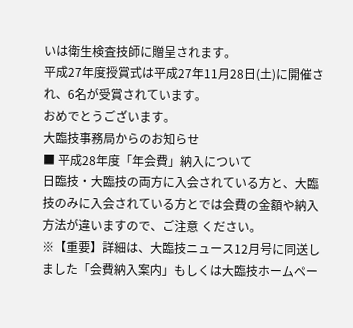いは衛生検査技師に贈呈されます。
平成27年度授賞式は平成27年11月28日(土)に開催され、6名が受賞されています。
おめでとうございます。
大臨技事務局からのお知らせ
■ 平成28年度「年会費」納入について
日臨技・大臨技の両方に入会されている方と、大臨技のみに入会されている方とでは会費の金額や納入方法が違いますので、ご注意 ください。
※【重要】詳細は、大臨技ニュース12月号に同送しました「会費納入案内」もしくは大臨技ホームペー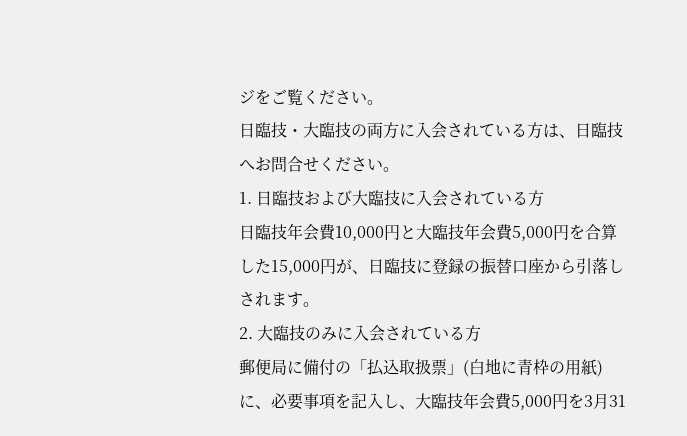ジをご覧ください。
日臨技・大臨技の両方に入会されている方は、日臨技へお問合せください。
1. 日臨技および大臨技に入会されている方
日臨技年会費10,000円と大臨技年会費5,000円を合算した15,000円が、日臨技に登録の振替口座から引落しされます。
2. 大臨技のみに入会されている方
郵便局に備付の「払込取扱票」(白地に青枠の用紙)に、必要事項を記入し、大臨技年会費5,000円を3月31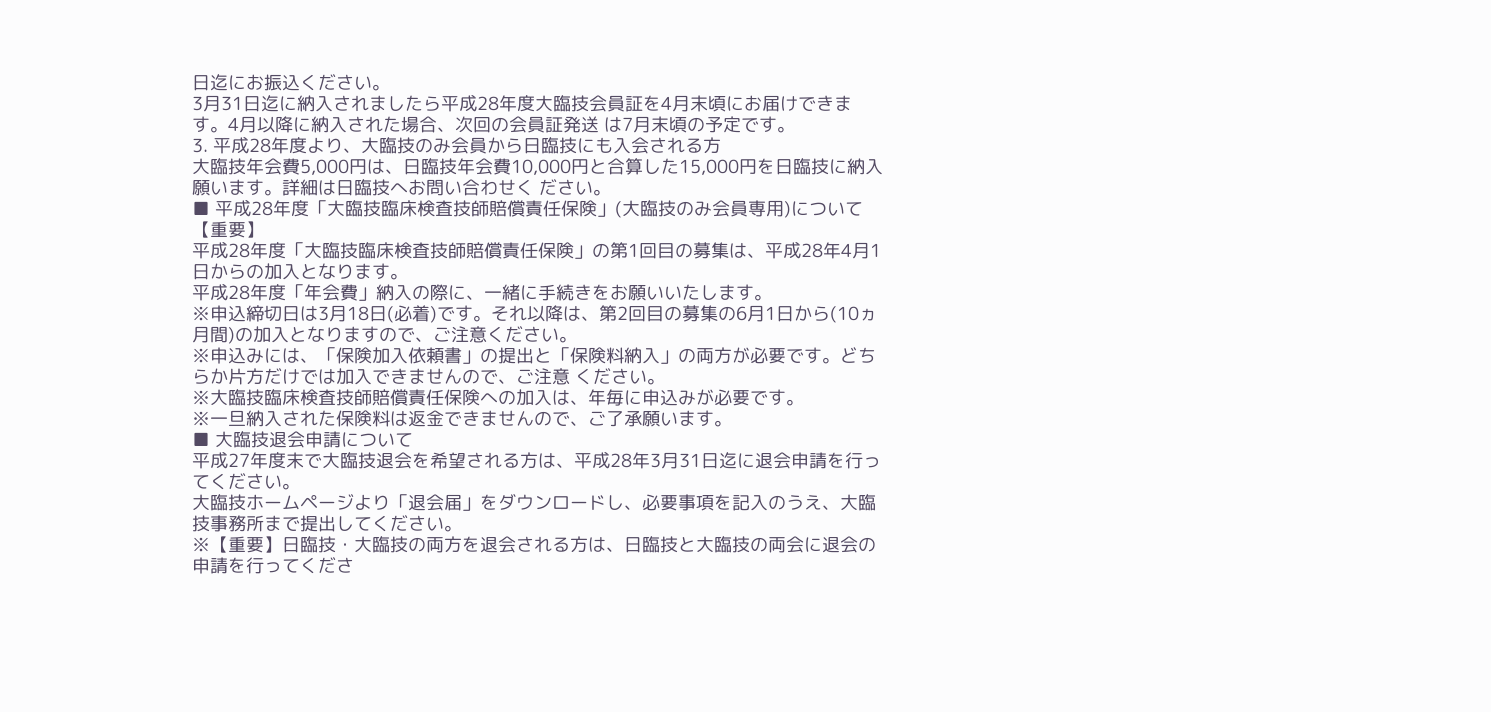日迄にお振込ください。
3月31日迄に納入されましたら平成28年度大臨技会員証を4月末頃にお届けできます。4月以降に納入された場合、次回の会員証発送 は7月末頃の予定です。
3. 平成28年度より、大臨技のみ会員から日臨技にも入会される方
大臨技年会費5,000円は、日臨技年会費10,000円と合算した15,000円を日臨技に納入願います。詳細は日臨技へお問い合わせく ださい。
■ 平成28年度「大臨技臨床検査技師賠償責任保険」(大臨技のみ会員専用)について 【重要】
平成28年度「大臨技臨床検査技師賠償責任保険」の第1回目の募集は、平成28年4月1日からの加入となります。
平成28年度「年会費」納入の際に、一緒に手続きをお願いいたします。
※申込締切日は3月18日(必着)です。それ以降は、第2回目の募集の6月1日から(10ヵ月間)の加入となりますので、ご注意ください。
※申込みには、「保険加入依頼書」の提出と「保険料納入」の両方が必要です。どちらか片方だけでは加入できませんので、ご注意 ください。
※大臨技臨床検査技師賠償責任保険への加入は、年毎に申込みが必要です。
※一旦納入された保険料は返金できませんので、ご了承願います。
■ 大臨技退会申請について
平成27年度末で大臨技退会を希望される方は、平成28年3月31日迄に退会申請を行ってください。
大臨技ホームページより「退会届」をダウンロードし、必要事項を記入のうえ、大臨技事務所まで提出してください。
※【重要】日臨技・大臨技の両方を退会される方は、日臨技と大臨技の両会に退会の申請を行ってくださ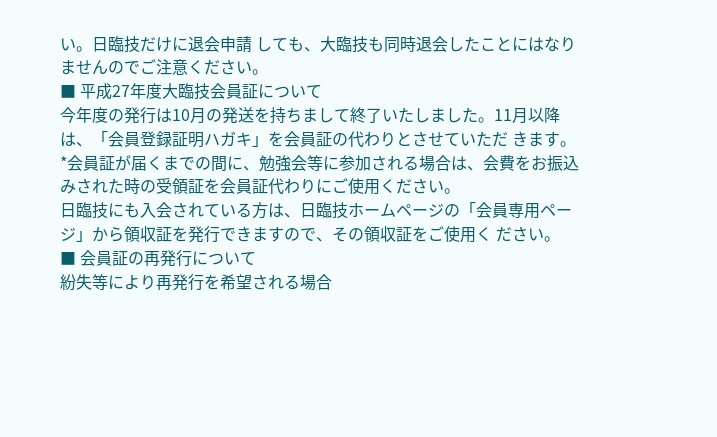い。日臨技だけに退会申請 しても、大臨技も同時退会したことにはなりませんのでご注意ください。
■ 平成27年度大臨技会員証について
今年度の発行は10月の発送を持ちまして終了いたしました。11月以降は、「会員登録証明ハガキ」を会員証の代わりとさせていただ きます。
*会員証が届くまでの間に、勉強会等に参加される場合は、会費をお振込みされた時の受領証を会員証代わりにご使用ください。
日臨技にも入会されている方は、日臨技ホームページの「会員専用ページ」から領収証を発行できますので、その領収証をご使用く ださい。
■ 会員証の再発行について
紛失等により再発行を希望される場合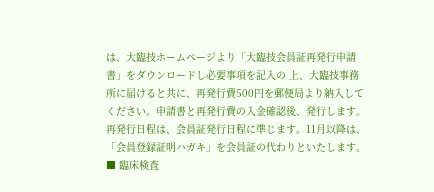は、大臨技ホームページより「大臨技会員証再発行申請書」をダウンロードし必要事項を記入の 上、大臨技事務所に届けると共に、再発行費500円を郵便局より納入してください。申請書と再発行費の入金確認後、発行します。
再発行日程は、会員証発行日程に準じます。11月以降は、「会員登録証明ハガキ」を会員証の代わりといたします。
■ 臨床検査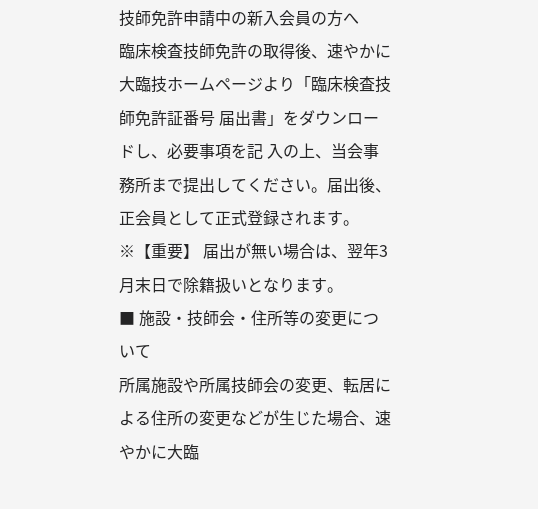技師免許申請中の新入会員の方へ
臨床検査技師免許の取得後、速やかに大臨技ホームページより「臨床検査技師免許証番号 届出書」をダウンロードし、必要事項を記 入の上、当会事務所まで提出してください。届出後、正会員として正式登録されます。
※【重要】 届出が無い場合は、翌年3月末日で除籍扱いとなります。
■ 施設・技師会・住所等の変更について
所属施設や所属技師会の変更、転居による住所の変更などが生じた場合、速やかに大臨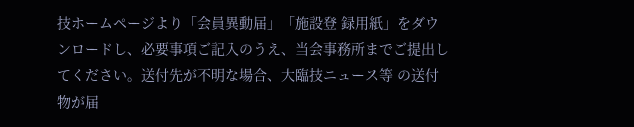技ホームページより「会員異動届」「施設登 録用紙」をダウンロードし、必要事項ご記入のうえ、当会事務所までご提出してください。送付先が不明な場合、大臨技ニュース等 の送付物が届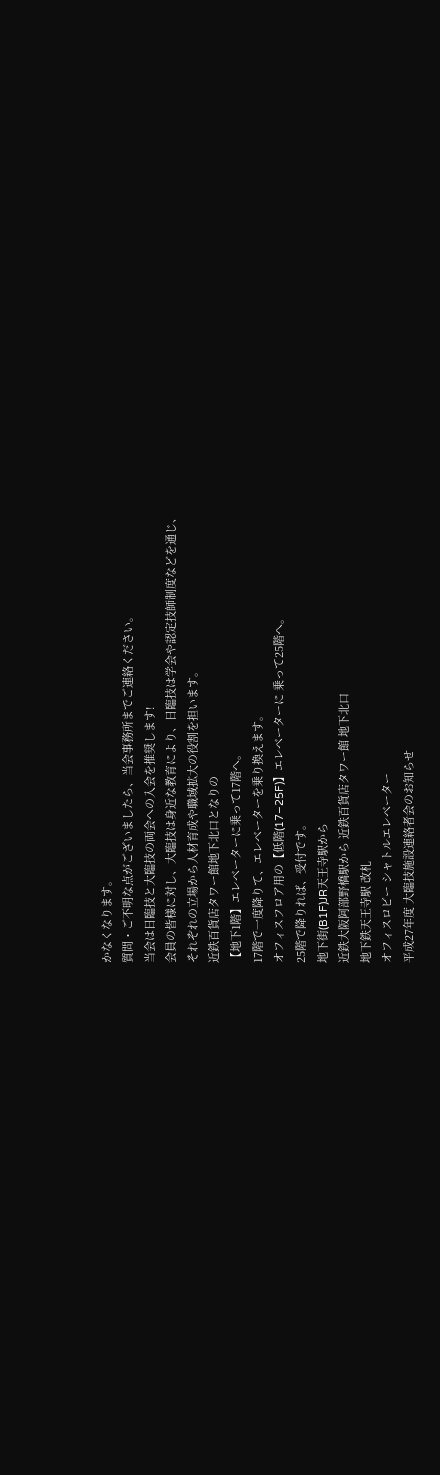かなくなります。
質問・ご不明な点がございましたら、当会事務所までご連絡ください。
当会は日臨技と大臨技の両会への入会を推奨します!
会員の皆様に対し、大臨技は身近な教育により、日臨技は学会や認定技師制度などを通じ、
それぞれの立場から人材育成や職域拡大の役割を担います。
近鉄百貨店タワー館地下北口となりの
【地下1階】エレベーターに乗って17階へ。
17階で一度降りて、エレベーターを乗り換えます。
オフィスフロア用の【低階(17−25F)】エレベーターに 乗って25階へ。
25階で降りれば、受付です。
地下街(B1F)JR天王寺駅から
近鉄大阪阿部野橋駅から 近鉄百貨店タワー館 地下北口
地下鉄天王寺駅 改札
オフィスロビー シャトルエレベーター
平成27年度 大臨技施設連絡者会のお知らせ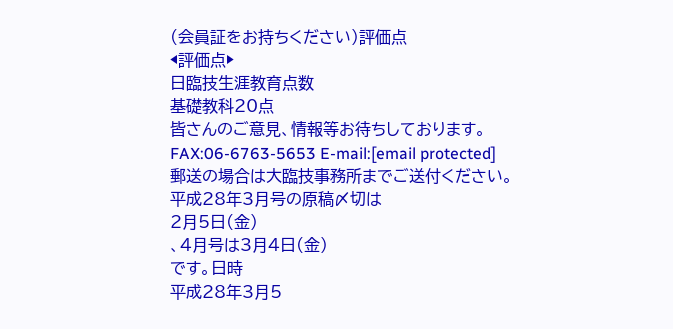(会員証をお持ちください)評価点
◀評価点▶
日臨技生涯教育点数
基礎教科20点
皆さんのご意見、情報等お待ちしております。
FAX:06-6763-5653 E-mail:[email protected]
郵送の場合は大臨技事務所までご送付ください。
平成28年3月号の原稿〆切は
2月5日(金)
、4月号は3月4日(金)
です。日時
平成28年3月5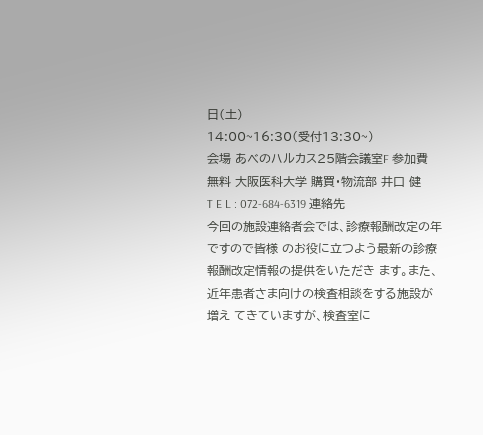日(土)
14:00~16:30(受付13:30~)
会場 あべのハルカス25階会議室F 参加費 無料 大阪医科大学 購買・物流部 井口 健
T E L : 072-684-6319 連絡先
今回の施設連絡者会では、診療報酬改定の年ですので皆様 のお役に立つよう最新の診療報酬改定情報の提供をいただき ます。また、近年患者さま向けの検査相談をする施設が増え てきていますが、検査室に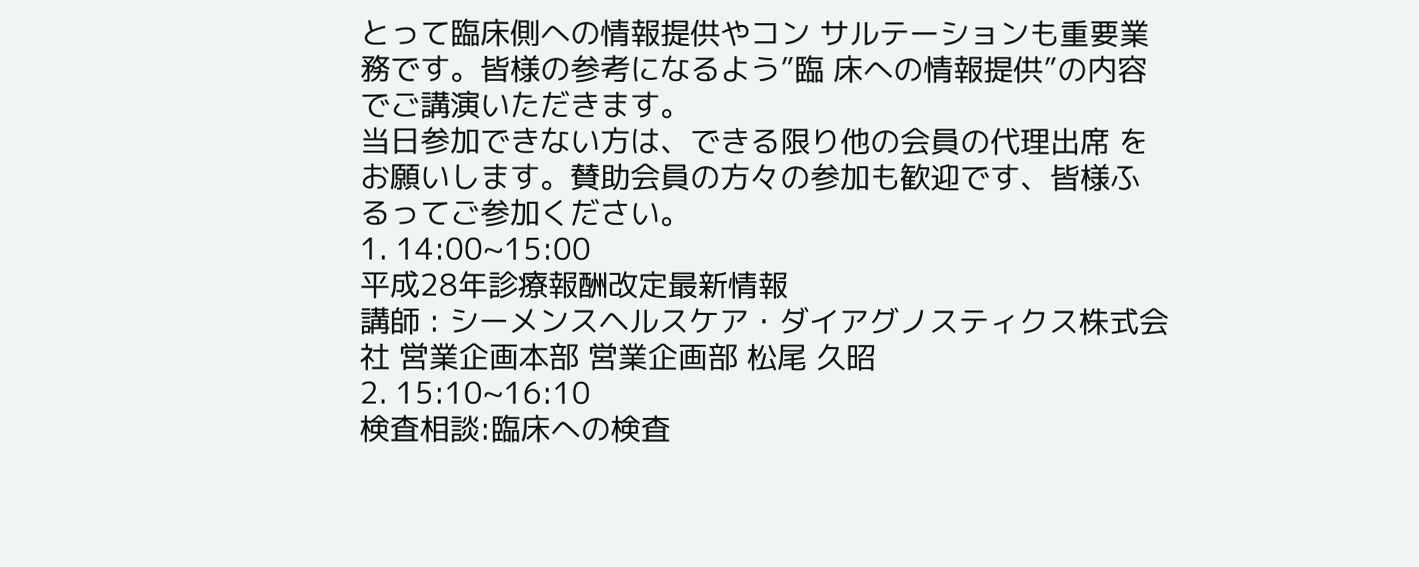とって臨床側への情報提供やコン サルテーションも重要業務です。皆様の参考になるよう”臨 床への情報提供”の内容でご講演いただきます。
当日参加できない方は、できる限り他の会員の代理出席 をお願いします。賛助会員の方々の参加も歓迎です、皆様ふ るってご参加ください。
1. 14:00~15:00
平成28年診療報酬改定最新情報
講師 : シーメンスヘルスケア・ダイアグノスティクス株式会社 営業企画本部 営業企画部 松尾 久昭
2. 15:10~16:10
検査相談:臨床への検査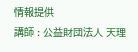情報提供
講師 : 公益財団法人 天理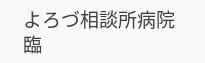よろづ相談所病院 臨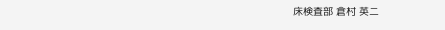床検査部 倉村 英二